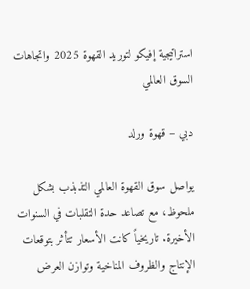استراتيجية إفيكو لتوريد القهوة 2025 واتجاهات السوق العالمي

دبي – قهوة ورلد

يواصل سوق القهوة العالمي التذبذب بشكل ملحوظ، مع تصاعد حدة التقلبات في السنوات الأخيرة. تاريخياً كانت الأسعار تتأثر بتوقعات الإنتاج والظروف المناخية وتوازن العرض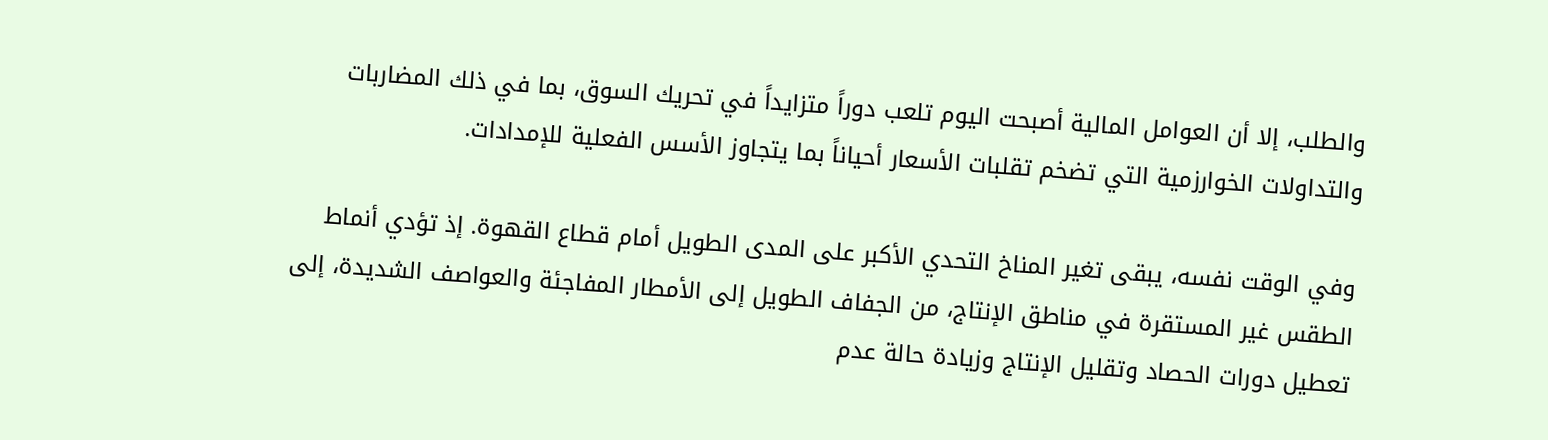والطلب، إلا أن العوامل المالية أصبحت اليوم تلعب دوراً متزايداً في تحريك السوق، بما في ذلك المضاربات والتداولات الخوارزمية التي تضخم تقلبات الأسعار أحياناً بما يتجاوز الأسس الفعلية للإمدادات.

وفي الوقت نفسه، يبقى تغير المناخ التحدي الأكبر على المدى الطويل أمام قطاع القهوة. إذ تؤدي أنماط الطقس غير المستقرة في مناطق الإنتاج، من الجفاف الطويل إلى الأمطار المفاجئة والعواصف الشديدة، إلى تعطيل دورات الحصاد وتقليل الإنتاج وزيادة حالة عدم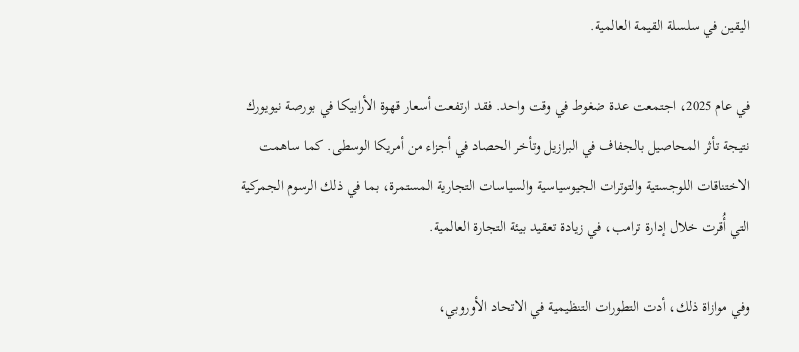اليقين في سلسلة القيمة العالمية.

في عام 2025، اجتمعت عدة ضغوط في وقت واحد. فقد ارتفعت أسعار قهوة الأرابيكا في بورصة نيويورك نتيجة تأثر المحاصيل بالجفاف في البرازيل وتأخر الحصاد في أجزاء من أمريكا الوسطى. كما ساهمت الاختناقات اللوجستية والتوترات الجيوسياسية والسياسات التجارية المستمرة، بما في ذلك الرسوم الجمركية التي أُقرت خلال إدارة ترامب، في زيادة تعقيد بيئة التجارة العالمية.

وفي موازاة ذلك، أدت التطورات التنظيمية في الاتحاد الأوروبي،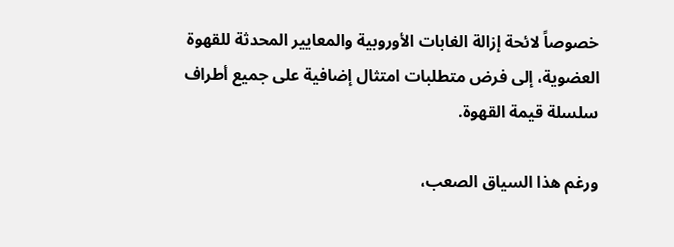خصوصاً لائحة إزالة الغابات الأوروبية والمعايير المحدثة للقهوة العضوية، إلى فرض متطلبات امتثال إضافية على جميع أطراف سلسلة قيمة القهوة.

ورغم هذا السياق الصعب،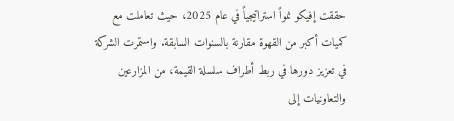حققت إفيكو نمواً استراتيجياً في عام 2025، حيث تعاملت مع كميات أكبر من القهوة مقارنة بالسنوات السابقة. واستمرت الشركة في تعزيز دورها في ربط أطراف سلسلة القيمة، من المزارعين والتعاونيات إلى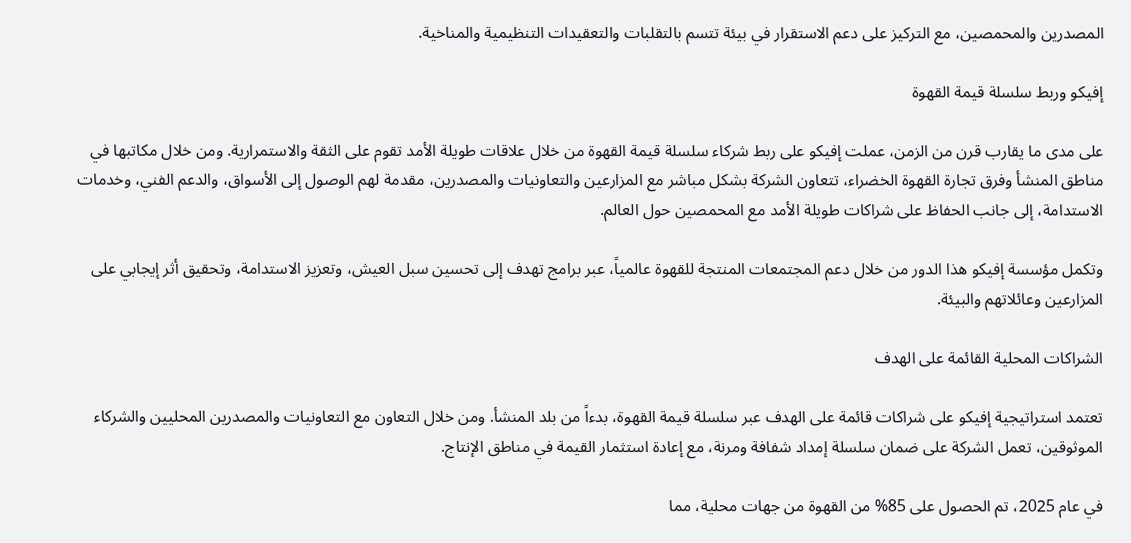المصدرين والمحمصين، مع التركيز على دعم الاستقرار في بيئة تتسم بالتقلبات والتعقيدات التنظيمية والمناخية.

إفيكو وربط سلسلة قيمة القهوة

على مدى ما يقارب قرن من الزمن، عملت إفيكو على ربط شركاء سلسلة قيمة القهوة من خلال علاقات طويلة الأمد تقوم على الثقة والاستمرارية. ومن خلال مكاتبها في مناطق المنشأ وفرق تجارة القهوة الخضراء، تتعاون الشركة بشكل مباشر مع المزارعين والتعاونيات والمصدرين، مقدمة لهم الوصول إلى الأسواق، والدعم الفني، وخدمات الاستدامة، إلى جانب الحفاظ على شراكات طويلة الأمد مع المحمصين حول العالم.

وتكمل مؤسسة إفيكو هذا الدور من خلال دعم المجتمعات المنتجة للقهوة عالمياً، عبر برامج تهدف إلى تحسين سبل العيش، وتعزيز الاستدامة، وتحقيق أثر إيجابي على المزارعين وعائلاتهم والبيئة.

الشراكات المحلية القائمة على الهدف

تعتمد استراتيجية إفيكو على شراكات قائمة على الهدف عبر سلسلة قيمة القهوة، بدءاً من بلد المنشأ. ومن خلال التعاون مع التعاونيات والمصدرين المحليين والشركاء الموثوقين، تعمل الشركة على ضمان سلسلة إمداد شفافة ومرنة، مع إعادة استثمار القيمة في مناطق الإنتاج.

في عام 2025، تم الحصول على 85% من القهوة من جهات محلية، مما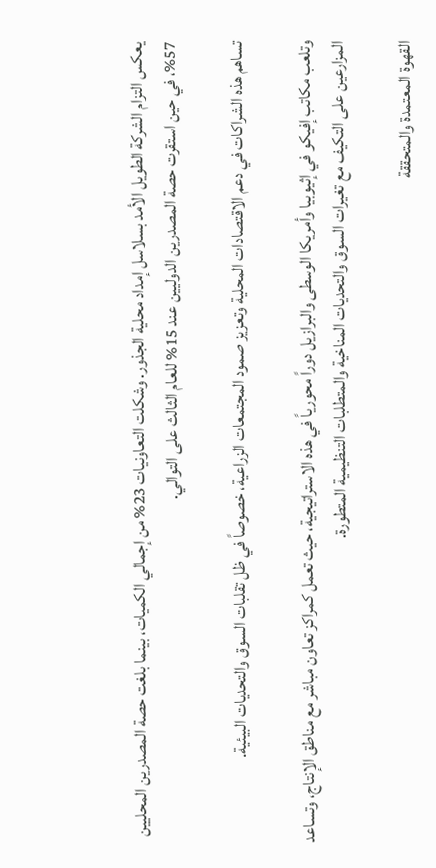يعكس التزام الشركة الطويل الأمد بسلاسل إمداد محلية الجذور. وشكلت التعاونيات 23% من إجمالي الكميات، بينما بلغت حصة المصدرين المحليين 57%، في حين استقرت حصة المصدرين الدوليين عند 15% للعام الثالث على التوالي.

تساهم هذه الشراكات في دعم الاقتصادات المحلية وتعزيز صمود المجتمعات الزراعية، خصوصاً في ظل تقلبات السوق والتحديات البيئية.

وتلعب مكاتب إفيكو في إثيوبيا وأمريكا الوسطى والبرازيل دوراً محورياً في هذه الاستراتيجية، حيث تعمل كمراكز تعاون مباشر مع مناطق الإنتاج، وتساعد المزارعين على التكيف مع تغيرات السوق والتحديات المناخية والمتطلبات التنظيمية المتطورة.

القهوة المعتمدة والمتحققة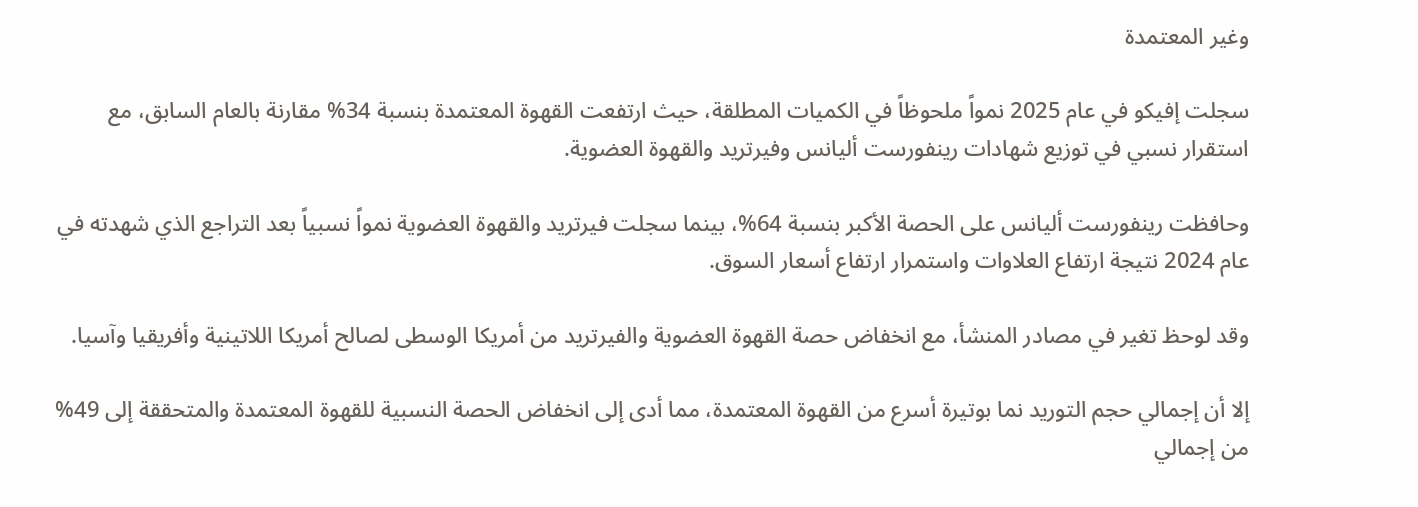وغير المعتمدة

سجلت إفيكو في عام 2025 نمواً ملحوظاً في الكميات المطلقة، حيث ارتفعت القهوة المعتمدة بنسبة 34% مقارنة بالعام السابق، مع استقرار نسبي في توزيع شهادات رينفورست أليانس وفيرتريد والقهوة العضوية.

وحافظت رينفورست أليانس على الحصة الأكبر بنسبة 64%، بينما سجلت فيرتريد والقهوة العضوية نمواً نسبياً بعد التراجع الذي شهدته في عام 2024 نتيجة ارتفاع العلاوات واستمرار ارتفاع أسعار السوق.

وقد لوحظ تغير في مصادر المنشأ، مع انخفاض حصة القهوة العضوية والفيرتريد من أمريكا الوسطى لصالح أمريكا اللاتينية وأفريقيا وآسيا.

إلا أن إجمالي حجم التوريد نما بوتيرة أسرع من القهوة المعتمدة، مما أدى إلى انخفاض الحصة النسبية للقهوة المعتمدة والمتحققة إلى 49% من إجمالي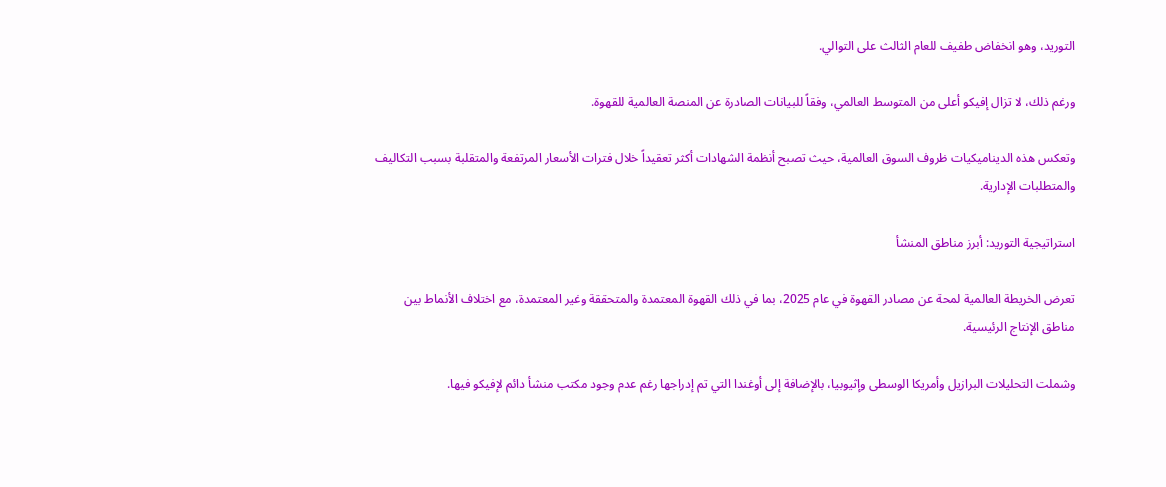التوريد، وهو انخفاض طفيف للعام الثالث على التوالي.

ورغم ذلك، لا تزال إفيكو أعلى من المتوسط العالمي، وفقاً للبيانات الصادرة عن المنصة العالمية للقهوة.

وتعكس هذه الديناميكيات ظروف السوق العالمية، حيث تصبح أنظمة الشهادات أكثر تعقيداً خلال فترات الأسعار المرتفعة والمتقلبة بسبب التكاليف والمتطلبات الإدارية.

استراتيجية التوريد: أبرز مناطق المنشأ

تعرض الخريطة العالمية لمحة عن مصادر القهوة في عام 2025، بما في ذلك القهوة المعتمدة والمتحققة وغير المعتمدة، مع اختلاف الأنماط بين مناطق الإنتاج الرئيسية.

وشملت التحليلات البرازيل وأمريكا الوسطى وإثيوبيا، بالإضافة إلى أوغندا التي تم إدراجها رغم عدم وجود مكتب منشأ دائم لإفيكو فيها.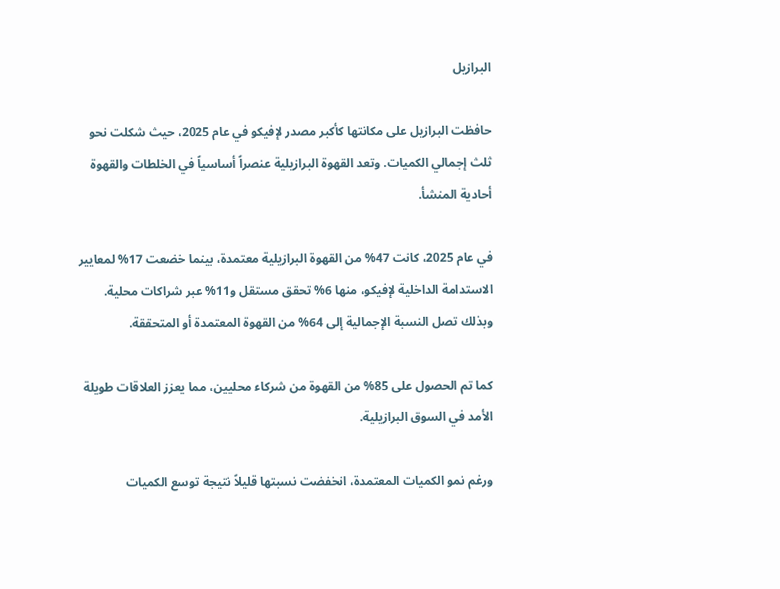البرازيل

حافظت البرازيل على مكانتها كأكبر مصدر لإفيكو في عام 2025، حيث شكلت نحو ثلث إجمالي الكميات. وتعد القهوة البرازيلية عنصراً أساسياً في الخلطات والقهوة أحادية المنشأ.

في عام 2025، كانت 47% من القهوة البرازيلية معتمدة، بينما خضعت 17% لمعايير الاستدامة الداخلية لإفيكو، منها 6% تحقق مستقل و11% عبر شراكات محلية. وبذلك تصل النسبة الإجمالية إلى 64% من القهوة المعتمدة أو المتحققة.

كما تم الحصول على 85% من القهوة من شركاء محليين، مما يعزز العلاقات طويلة الأمد في السوق البرازيلية.

ورغم نمو الكميات المعتمدة، انخفضت نسبتها قليلاً نتيجة توسع الكميات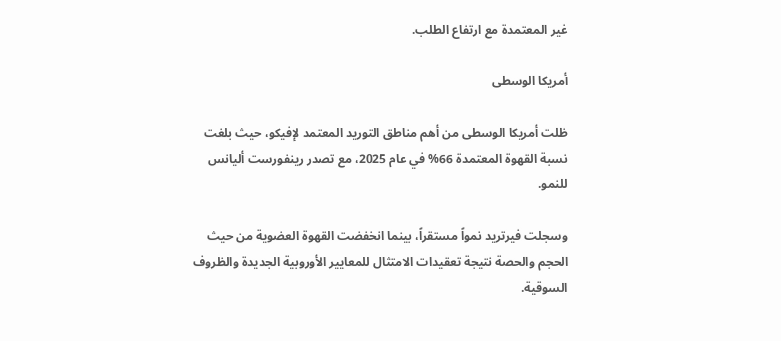غير المعتمدة مع ارتفاع الطلب.

أمريكا الوسطى

ظلت أمريكا الوسطى من أهم مناطق التوريد المعتمد لإفيكو، حيث بلغت نسبة القهوة المعتمدة 66% في عام 2025، مع تصدر رينفورست أليانس للنمو.

وسجلت فيرتريد نمواً مستقراً، بينما انخفضت القهوة العضوية من حيث الحجم والحصة نتيجة تعقيدات الامتثال للمعايير الأوروبية الجديدة والظروف السوقية.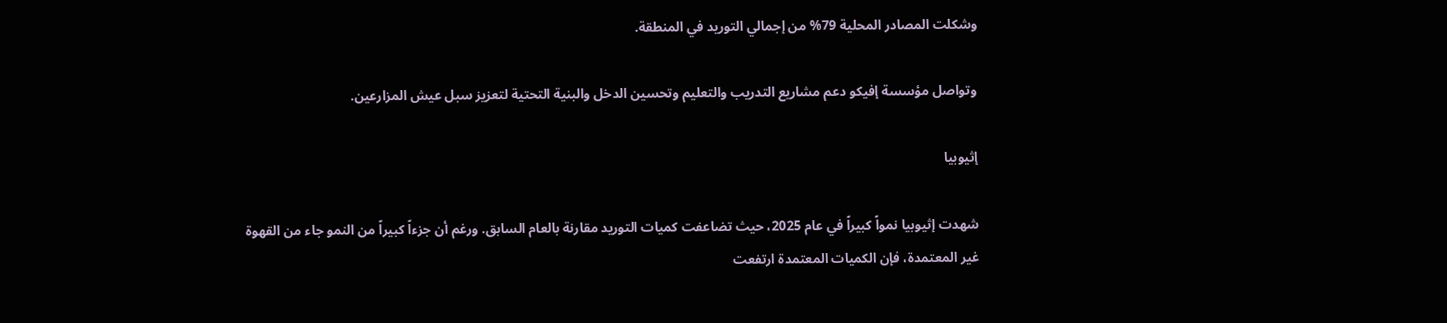وشكلت المصادر المحلية 79% من إجمالي التوريد في المنطقة.

وتواصل مؤسسة إفيكو دعم مشاريع التدريب والتعليم وتحسين الدخل والبنية التحتية لتعزيز سبل عيش المزارعين.

إثيوبيا

شهدت إثيوبيا نمواً كبيراً في عام 2025، حيث تضاعفت كميات التوريد مقارنة بالعام السابق. ورغم أن جزءاً كبيراً من النمو جاء من القهوة غير المعتمدة، فإن الكميات المعتمدة ارتفعت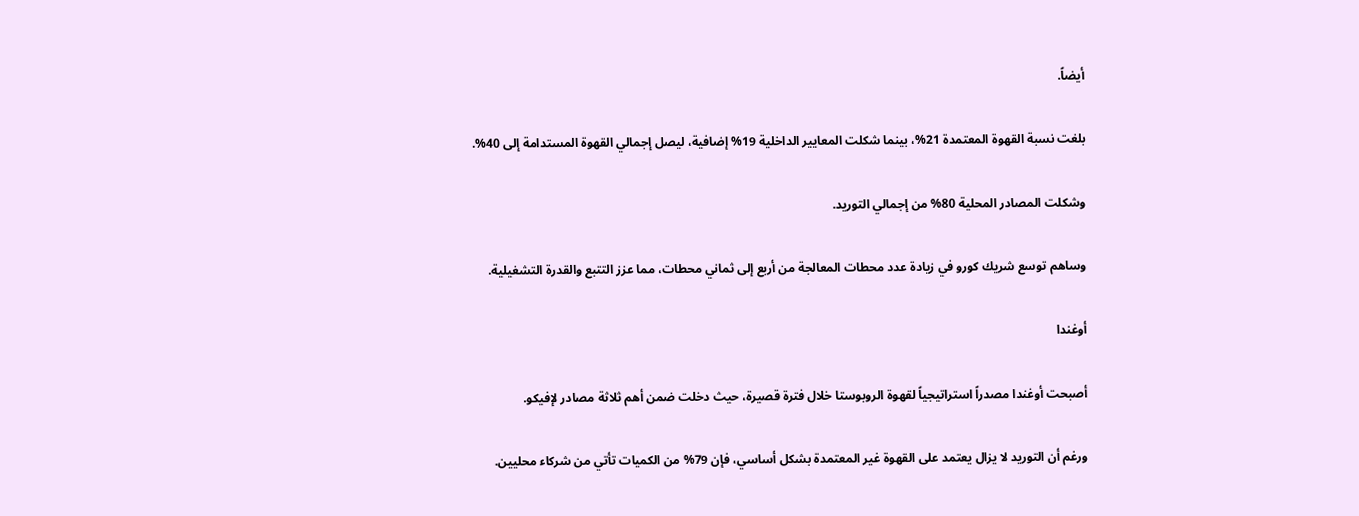أيضاً.

بلغت نسبة القهوة المعتمدة 21%، بينما شكلت المعايير الداخلية 19% إضافية، ليصل إجمالي القهوة المستدامة إلى 40%.

وشكلت المصادر المحلية 80% من إجمالي التوريد.

وساهم توسع شريك كورو في زيادة عدد محطات المعالجة من أربع إلى ثماني محطات، مما عزز التتبع والقدرة التشغيلية.

أوغندا

أصبحت أوغندا مصدراً استراتيجياً لقهوة الروبوستا خلال فترة قصيرة، حيث دخلت ضمن أهم ثلاثة مصادر لإفيكو.

ورغم أن التوريد لا يزال يعتمد على القهوة غير المعتمدة بشكل أساسي، فإن 79% من الكميات تأتي من شركاء محليين.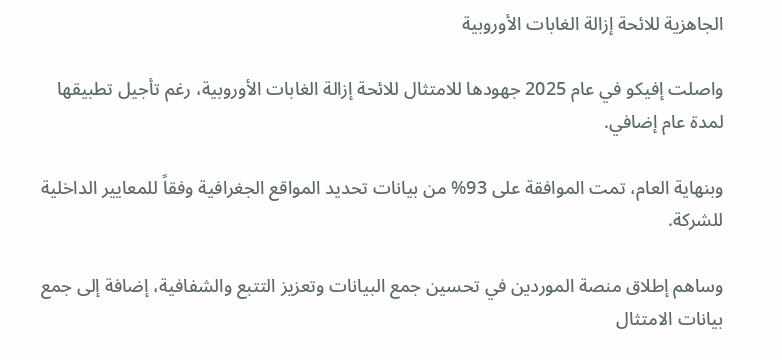الجاهزية للائحة إزالة الغابات الأوروبية

واصلت إفيكو في عام 2025 جهودها للامتثال للائحة إزالة الغابات الأوروبية، رغم تأجيل تطبيقها لمدة عام إضافي.

وبنهاية العام، تمت الموافقة على 93% من بيانات تحديد المواقع الجغرافية وفقاً للمعايير الداخلية للشركة.

وساهم إطلاق منصة الموردين في تحسين جمع البيانات وتعزيز التتبع والشفافية، إضافة إلى جمع بيانات الامتثال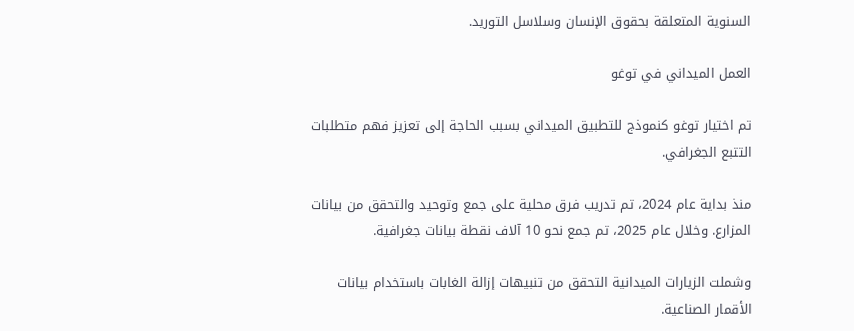السنوية المتعلقة بحقوق الإنسان وسلاسل التوريد.

العمل الميداني في توغو

تم اختيار توغو كنموذج للتطبيق الميداني بسبب الحاجة إلى تعزيز فهم متطلبات التتبع الجغرافي.

منذ بداية عام 2024، تم تدريب فرق محلية على جمع وتوحيد والتحقق من بيانات المزارع. وخلال عام 2025، تم جمع نحو 10 آلاف نقطة بيانات جغرافية.

وشملت الزيارات الميدانية التحقق من تنبيهات إزالة الغابات باستخدام بيانات الأقمار الصناعية.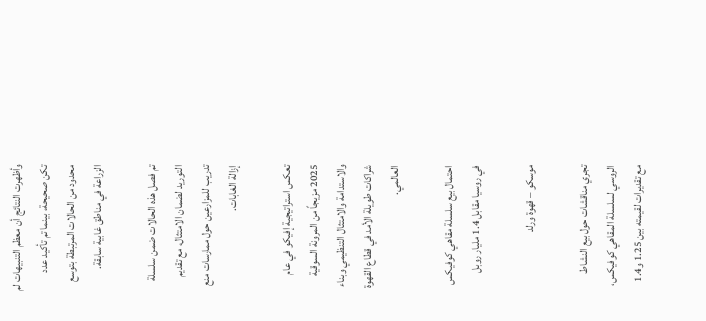وأظهرت النتائج أن معظم التنبيهات لم تكن صحيحة، بينما تم تأكيد عدد محدود من الحالات المرتبطة بتوسع الزراعة في مناطق غابية سابقة.

تم فصل هذه الحالات ضمن سلسلة التوريد لضمان الامتثال، مع تقديم تدريب للمزارعين حول ممارسات منع إزالة الغابات.

تعكس استراتيجية إفيكو في عام 2025 مزيجاً من المرونة السوقية والاستدامة والامتثال التنظيمي وبناء شراكات طويلة الأمد في قطاع القهوة العالمي.

احتمال بيع سلسلة مقاهي كوفيكس في روسيا مقابل 1.4 مليار روبل

موسكو – قهوة ورلد

تجري مناقشات حول بيع النشاط الروسي لسلسلة المقاهي كوفيكس، مع تقديرات لقيمته بين 1.25 و1.4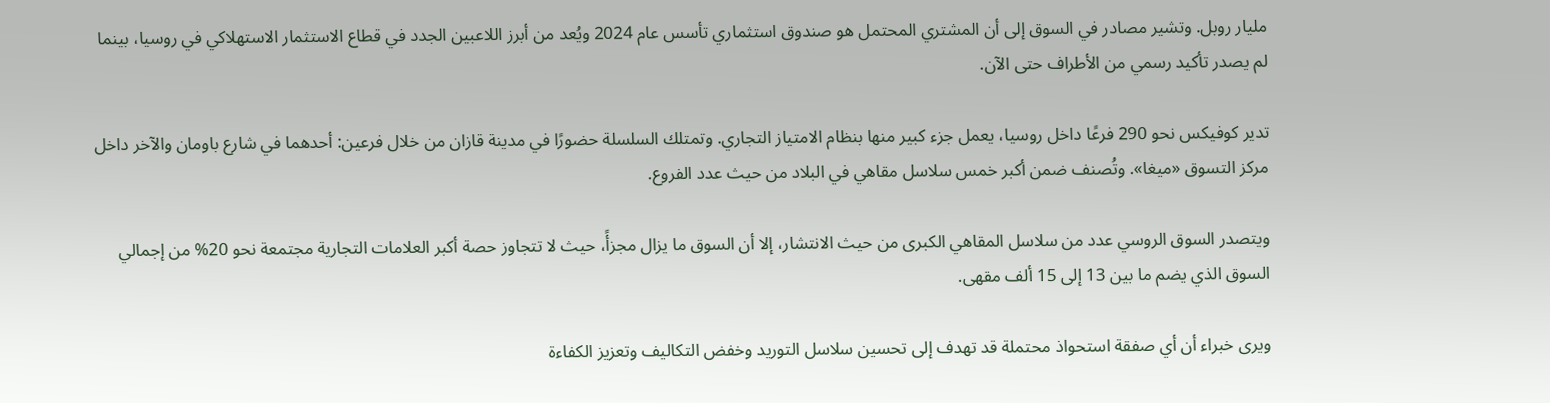مليار روبل. وتشير مصادر في السوق إلى أن المشتري المحتمل هو صندوق استثماري تأسس عام 2024 ويُعد من أبرز اللاعبين الجدد في قطاع الاستثمار الاستهلاكي في روسيا، بينما لم يصدر تأكيد رسمي من الأطراف حتى الآن.

تدير كوفيكس نحو 290 فرعًا داخل روسيا، يعمل جزء كبير منها بنظام الامتياز التجاري. وتمتلك السلسلة حضورًا في مدينة قازان من خلال فرعين: أحدهما في شارع باومان والآخر داخل مركز التسوق «ميغا». وتُصنف ضمن أكبر خمس سلاسل مقاهي في البلاد من حيث عدد الفروع.

ويتصدر السوق الروسي عدد من سلاسل المقاهي الكبرى من حيث الانتشار، إلا أن السوق ما يزال مجزأً، حيث لا تتجاوز حصة أكبر العلامات التجارية مجتمعة نحو 20% من إجمالي السوق الذي يضم ما بين 13 إلى 15 ألف مقهى.

ويرى خبراء أن أي صفقة استحواذ محتملة قد تهدف إلى تحسين سلاسل التوريد وخفض التكاليف وتعزيز الكفاءة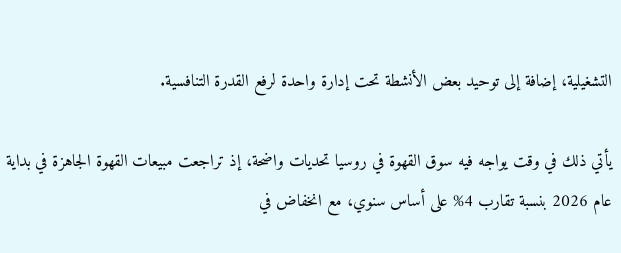التشغيلية، إضافة إلى توحيد بعض الأنشطة تحت إدارة واحدة لرفع القدرة التنافسية.

يأتي ذلك في وقت يواجه فيه سوق القهوة في روسيا تحديات واضحة، إذ تراجعت مبيعات القهوة الجاهزة في بداية عام 2026 بنسبة تقارب 4% على أساس سنوي، مع انخفاض في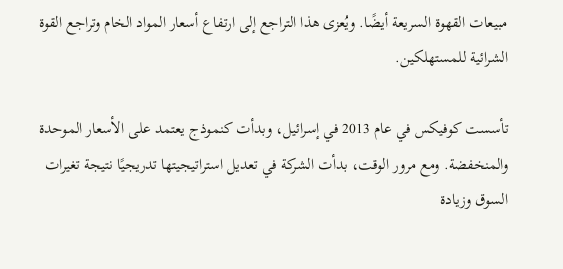مبيعات القهوة السريعة أيضًا. ويُعزى هذا التراجع إلى ارتفاع أسعار المواد الخام وتراجع القوة الشرائية للمستهلكين.

تأسست كوفيكس في عام 2013 في إسرائيل، وبدأت كنموذج يعتمد على الأسعار الموحدة والمنخفضة. ومع مرور الوقت، بدأت الشركة في تعديل استراتيجيتها تدريجيًا نتيجة تغيرات السوق وزيادة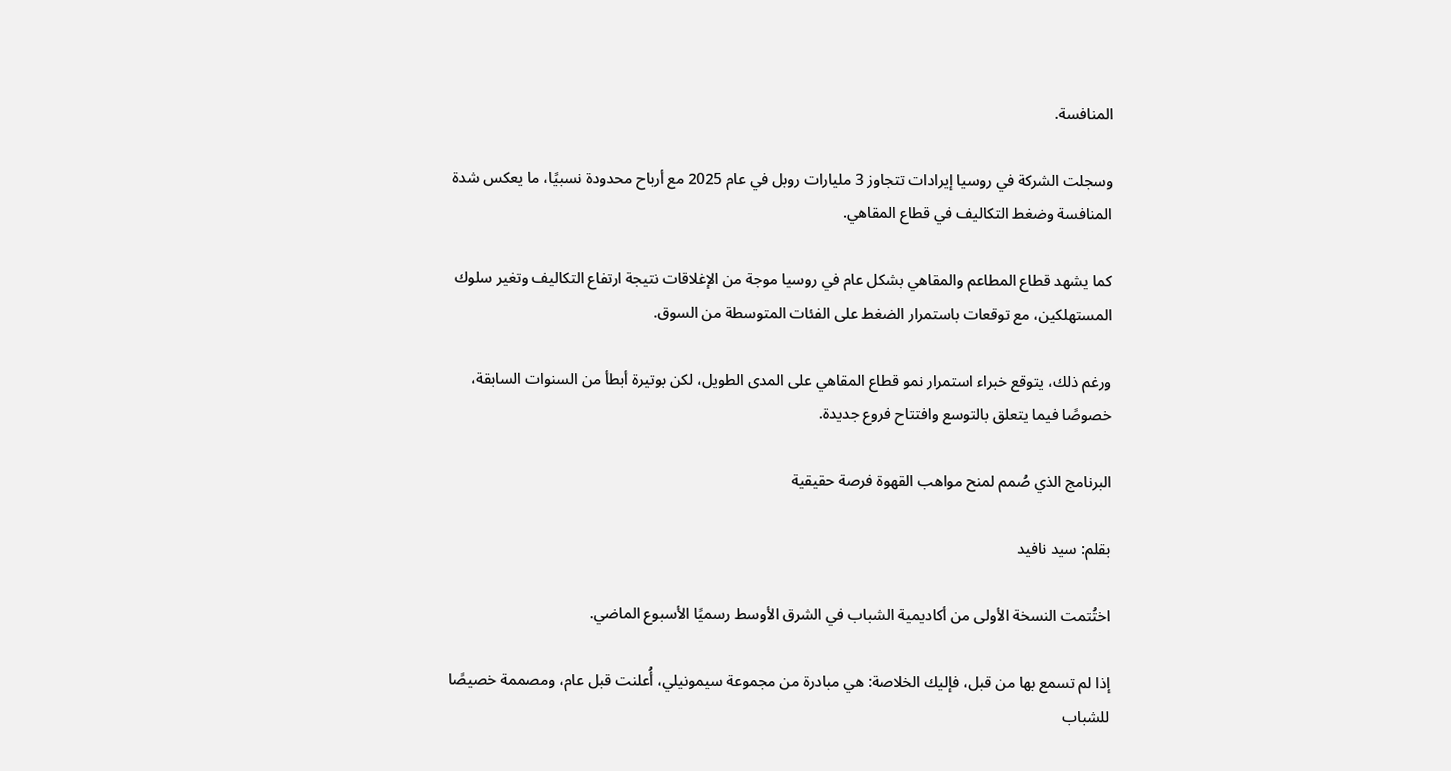المنافسة.

وسجلت الشركة في روسيا إيرادات تتجاوز 3 مليارات روبل في عام 2025 مع أرباح محدودة نسبيًا، ما يعكس شدة المنافسة وضغط التكاليف في قطاع المقاهي.

كما يشهد قطاع المطاعم والمقاهي بشكل عام في روسيا موجة من الإغلاقات نتيجة ارتفاع التكاليف وتغير سلوك المستهلكين، مع توقعات باستمرار الضغط على الفئات المتوسطة من السوق.

ورغم ذلك، يتوقع خبراء استمرار نمو قطاع المقاهي على المدى الطويل، لكن بوتيرة أبطأ من السنوات السابقة، خصوصًا فيما يتعلق بالتوسع وافتتاح فروع جديدة.

البرنامج الذي صُمم لمنح مواهب القهوة فرصة حقيقية

بقلم: سيد نافيد

اختُتمت النسخة الأولى من أكاديمية الشباب في الشرق الأوسط رسميًا الأسبوع الماضي.

إذا لم تسمع بها من قبل، فإليك الخلاصة: هي مبادرة من مجموعة سيمونيلي، أُعلنت قبل عام، ومصممة خصيصًا للشباب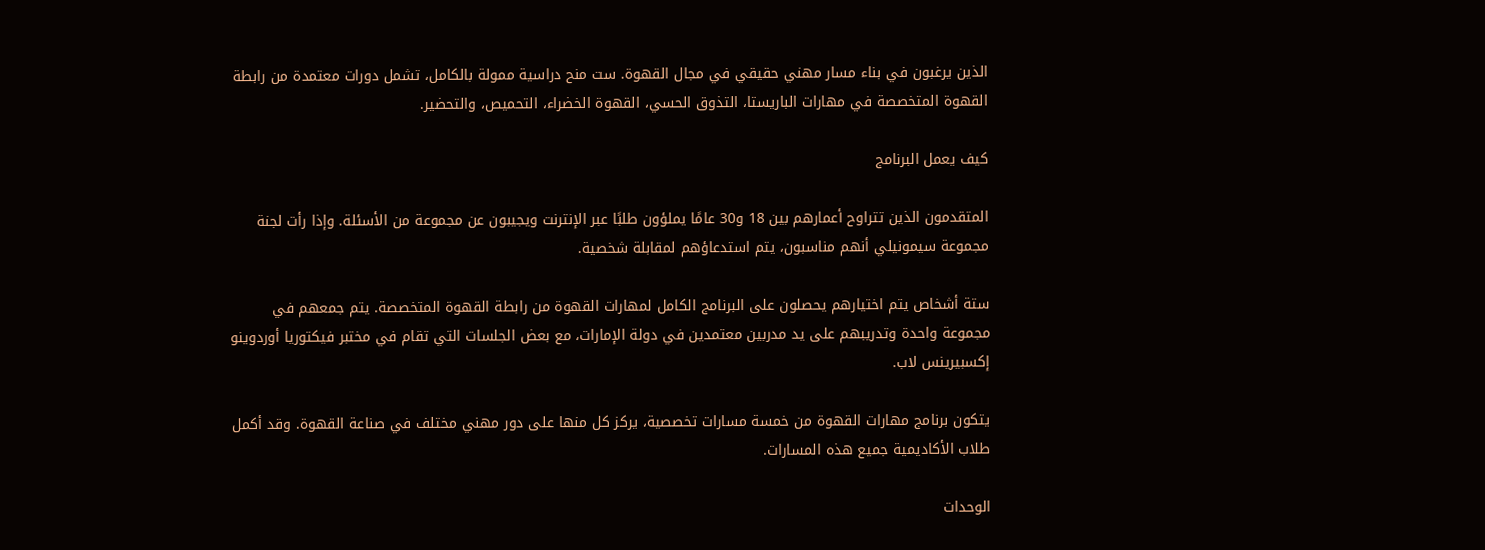الذين يرغبون في بناء مسار مهني حقيقي في مجال القهوة. ست منح دراسية ممولة بالكامل، تشمل دورات معتمدة من رابطة القهوة المتخصصة في مهارات الباريستا، التذوق الحسي، القهوة الخضراء، التحميص، والتحضير.

كيف يعمل البرنامج

المتقدمون الذين تتراوح أعمارهم بين 18 و30 عامًا يملؤون طلبًا عبر الإنترنت ويجيبون عن مجموعة من الأسئلة. وإذا رأت لجنة مجموعة سيمونيلي أنهم مناسبون، يتم استدعاؤهم لمقابلة شخصية.

ستة أشخاص يتم اختيارهم يحصلون على البرنامج الكامل لمهارات القهوة من رابطة القهوة المتخصصة. يتم جمعهم في مجموعة واحدة وتدريبهم على يد مدربين معتمدين في دولة الإمارات، مع بعض الجلسات التي تقام في مختبر فيكتوريا أوردوينو إكسبيرينس لاب.

يتكون برنامج مهارات القهوة من خمسة مسارات تخصصية، يركز كل منها على دور مهني مختلف في صناعة القهوة. وقد أكمل طلاب الأكاديمية جميع هذه المسارات.

الوحدات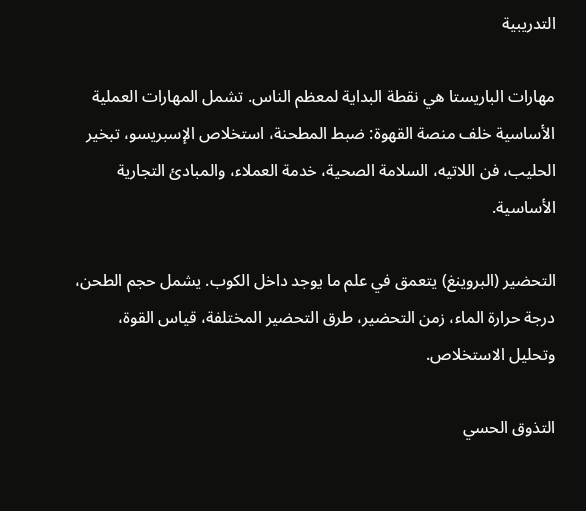التدريبية

مهارات الباريستا هي نقطة البداية لمعظم الناس. تشمل المهارات العملية الأساسية خلف منصة القهوة: ضبط المطحنة، استخلاص الإسبريسو، تبخير الحليب، فن اللاتيه، السلامة الصحية، خدمة العملاء، والمبادئ التجارية الأساسية.

التحضير (البروينغ) يتعمق في علم ما يوجد داخل الكوب. يشمل حجم الطحن، درجة حرارة الماء، زمن التحضير، طرق التحضير المختلفة، قياس القوة، وتحليل الاستخلاص.

التذوق الحسي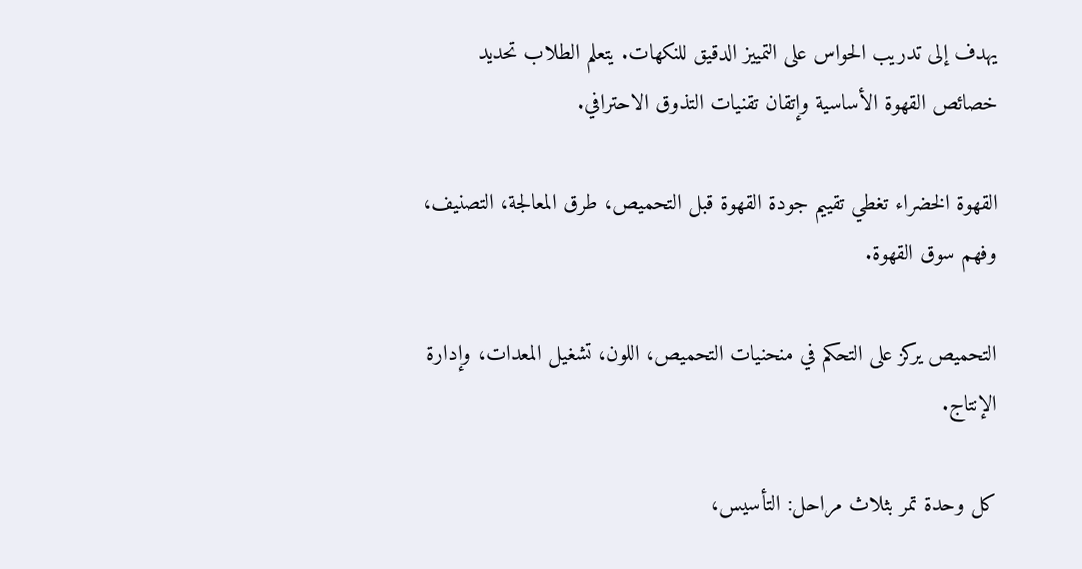يهدف إلى تدريب الحواس على التمييز الدقيق للنكهات. يتعلم الطلاب تحديد خصائص القهوة الأساسية وإتقان تقنيات التذوق الاحترافي.

القهوة الخضراء تغطي تقييم جودة القهوة قبل التحميص، طرق المعالجة، التصنيف، وفهم سوق القهوة.

التحميص يركز على التحكم في منحنيات التحميص، اللون، تشغيل المعدات، وإدارة الإنتاج.

كل وحدة تمر بثلاث مراحل: التأسيس،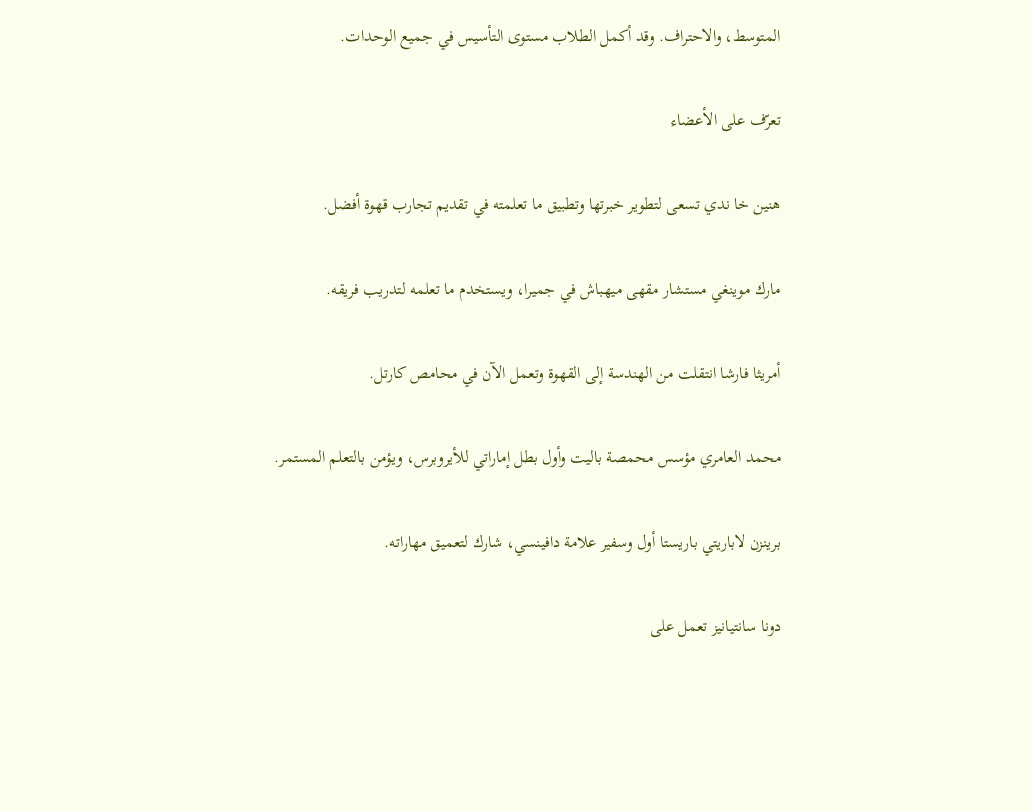المتوسط، والاحتراف. وقد أكمل الطلاب مستوى التأسيس في جميع الوحدات.

تعرّف على الأعضاء

هنين خا ندي تسعى لتطوير خبرتها وتطبيق ما تعلمته في تقديم تجارب قهوة أفضل.

مارك موينغي مستشار مقهى ميهباش في جميرا، ويستخدم ما تعلمه لتدريب فريقه.

أمريثا فارشا انتقلت من الهندسة إلى القهوة وتعمل الآن في محامص كارتل.

محمد العامري مؤسس محمصة باليت وأول بطل إماراتي للأيروبرس، ويؤمن بالتعلم المستمر.

برينزن لاباريتي باريستا أول وسفير علامة دافينسي، شارك لتعميق مهاراته.

دونا سانتيانيز تعمل على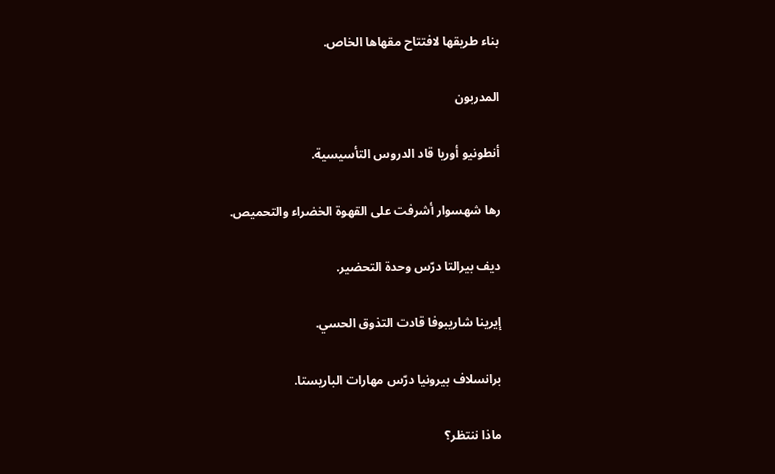بناء طريقها لافتتاح مقهاها الخاص.

المدربون

أنطونيو أوريا قاد الدروس التأسيسية.

رها شهسوار أشرفت على القهوة الخضراء والتحميص.

ديف بيرالتا درّس وحدة التحضير.

إيرينا شاريبوفا قادت التذوق الحسي.

برانسلاف بيرونيا درّس مهارات الباريستا.

ماذا ننتظر؟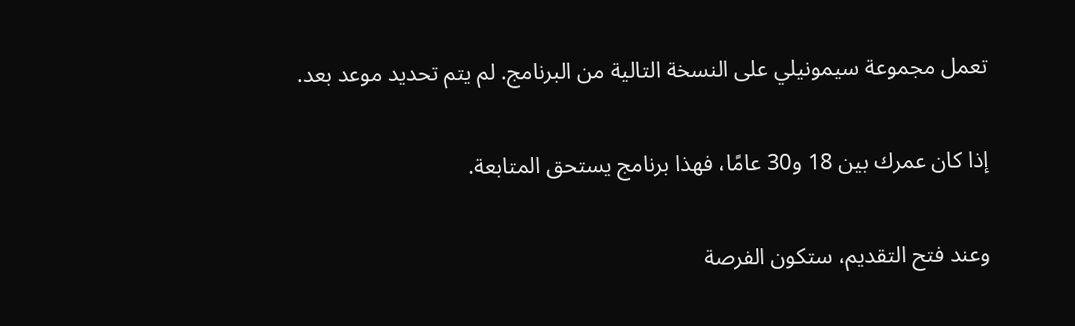تعمل مجموعة سيمونيلي على النسخة التالية من البرنامج. لم يتم تحديد موعد بعد.

إذا كان عمرك بين 18 و30 عامًا، فهذا برنامج يستحق المتابعة.

وعند فتح التقديم، ستكون الفرصة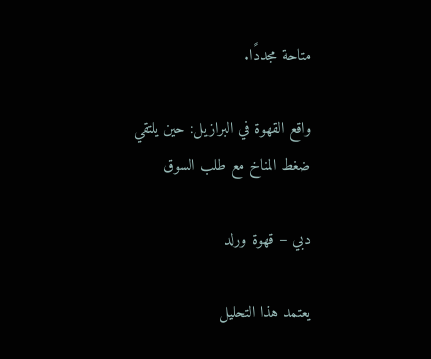متاحة مجددًا.

واقع القهوة في البرازيل: حين يلتقي ضغط المناخ مع طلب السوق

دبي – قهوة ورلد

يعتمد هذا التحليل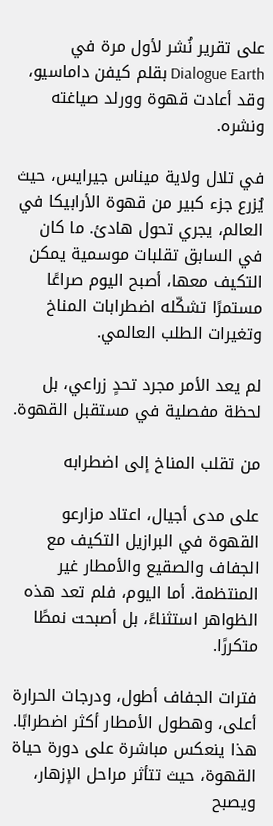على تقرير نُشر لأول مرة في Dialogue Earth بقلم كيفن داماسيو، وقد أعادت قهوة وورلد صياغته ونشره.

في تلال ولاية ميناس جيرايس، حيث يُزرع جزء كبير من قهوة الأرابيكا في العالم، يجري تحول هادئ. ما كان في السابق تقلبات موسمية يمكن التكيف معها، أصبح اليوم صراعًا مستمرًا تشكّله اضطرابات المناخ وتغيرات الطلب العالمي.

لم يعد الأمر مجرد تحدٍ زراعي، بل لحظة مفصلية في مستقبل القهوة.

من تقلب المناخ إلى اضطرابه

على مدى أجيال، اعتاد مزارعو القهوة في البرازيل التكيف مع الجفاف والصقيع والأمطار غير المنتظمة. أما اليوم، فلم تعد هذه الظواهر استثناءً، بل أصبحت نمطًا متكررًا.

فترات الجفاف أطول، ودرجات الحرارة أعلى، وهطول الأمطار أكثر اضطرابًا. هذا ينعكس مباشرة على دورة حياة القهوة، حيث تتأثر مراحل الإزهار، ويصبح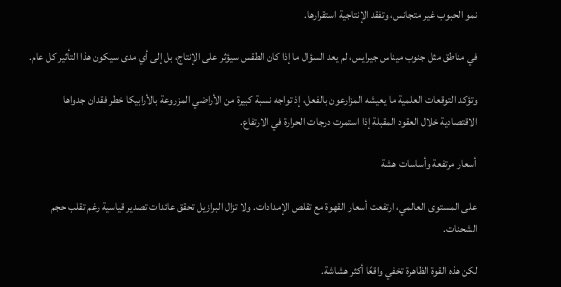نمو الحبوب غير متجانس، وتفقد الإنتاجية استقرارها.

في مناطق مثل جنوب ميناس جيرايس، لم يعد السؤال ما إذا كان الطقس سيؤثر على الإنتاج، بل إلى أي مدى سيكون هذا التأثير كل عام.

وتؤكد التوقعات العلمية ما يعيشه المزارعون بالفعل، إذ تواجه نسبة كبيرة من الأراضي المزروعة بالأرابيكا خطر فقدان جدواها الاقتصادية خلال العقود المقبلة إذا استمرت درجات الحرارة في الارتفاع.

أسعار مرتفعة وأساسات هشة

على المستوى العالمي، ارتفعت أسعار القهوة مع تقلص الإمدادات. ولا تزال البرازيل تحقق عائدات تصدير قياسية رغم تقلب حجم الشحنات.

لكن هذه القوة الظاهرة تخفي واقعًا أكثر هشاشة.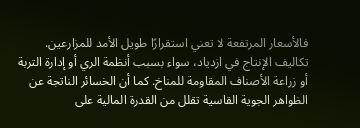فالأسعار المرتفعة لا تعني استقرارًا طويل الأمد للمزارعين. تكاليف الإنتاج في ازدياد، سواء بسبب أنظمة الري أو إدارة التربة أو زراعة الأصناف المقاومة للمناخ. كما أن الخسائر الناتجة عن الظواهر الجوية القاسية تقلل من القدرة المالية على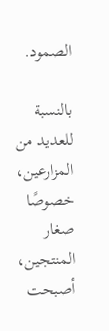الصمود.

بالنسبة للعديد من المزارعين، خصوصًا صغار المنتجين، أصبحت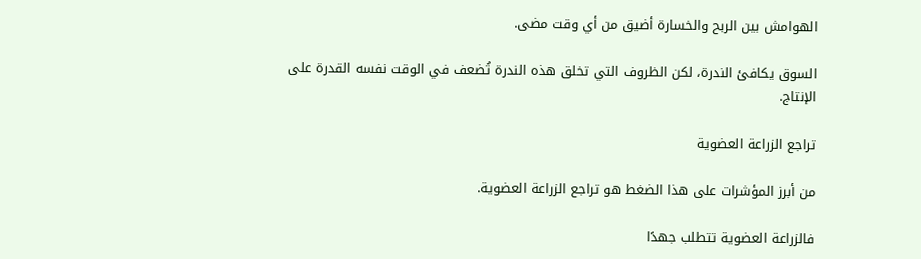الهوامش بين الربح والخسارة أضيق من أي وقت مضى.

السوق يكافئ الندرة، لكن الظروف التي تخلق هذه الندرة تُضعف في الوقت نفسه القدرة على الإنتاج.

تراجع الزراعة العضوية

من أبرز المؤشرات على هذا الضغط هو تراجع الزراعة العضوية.

فالزراعة العضوية تتطلب جهدًا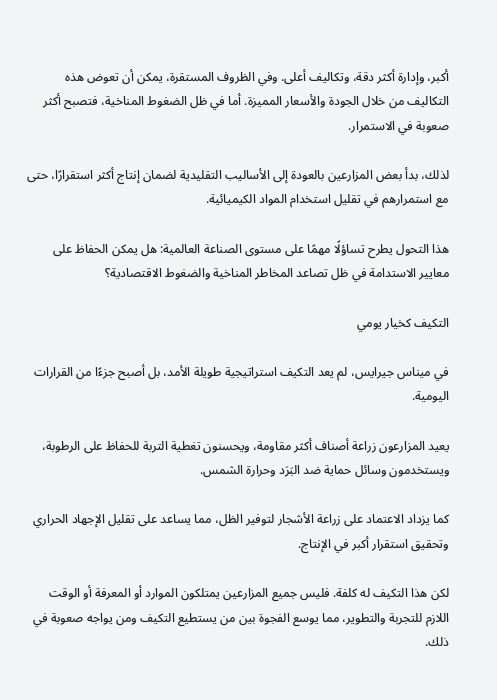أكبر، وإدارة أكثر دقة، وتكاليف أعلى. وفي الظروف المستقرة، يمكن أن تعوض هذه التكاليف من خلال الجودة والأسعار المميزة. أما في ظل الضغوط المناخية، فتصبح أكثر صعوبة في الاستمرار.

لذلك، بدأ بعض المزارعين بالعودة إلى الأساليب التقليدية لضمان إنتاج أكثر استقرارًا، حتى مع استمرارهم في تقليل استخدام المواد الكيميائية.

هذا التحول يطرح تساؤلًا مهمًا على مستوى الصناعة العالمية: هل يمكن الحفاظ على معايير الاستدامة في ظل تصاعد المخاطر المناخية والضغوط الاقتصادية؟

التكيف كخيار يومي

في ميناس جيرايس، لم يعد التكيف استراتيجية طويلة الأمد، بل أصبح جزءًا من القرارات اليومية.

يعيد المزارعون زراعة أصناف أكثر مقاومة، ويحسنون تغطية التربة للحفاظ على الرطوبة، ويستخدمون وسائل حماية ضد البَرَد وحرارة الشمس.

كما يزداد الاعتماد على زراعة الأشجار لتوفير الظل، مما يساعد على تقليل الإجهاد الحراري وتحقيق استقرار أكبر في الإنتاج.

لكن هذا التكيف له كلفة. فليس جميع المزارعين يمتلكون الموارد أو المعرفة أو الوقت اللازم للتجربة والتطوير، مما يوسع الفجوة بين من يستطيع التكيف ومن يواجه صعوبة في ذلك.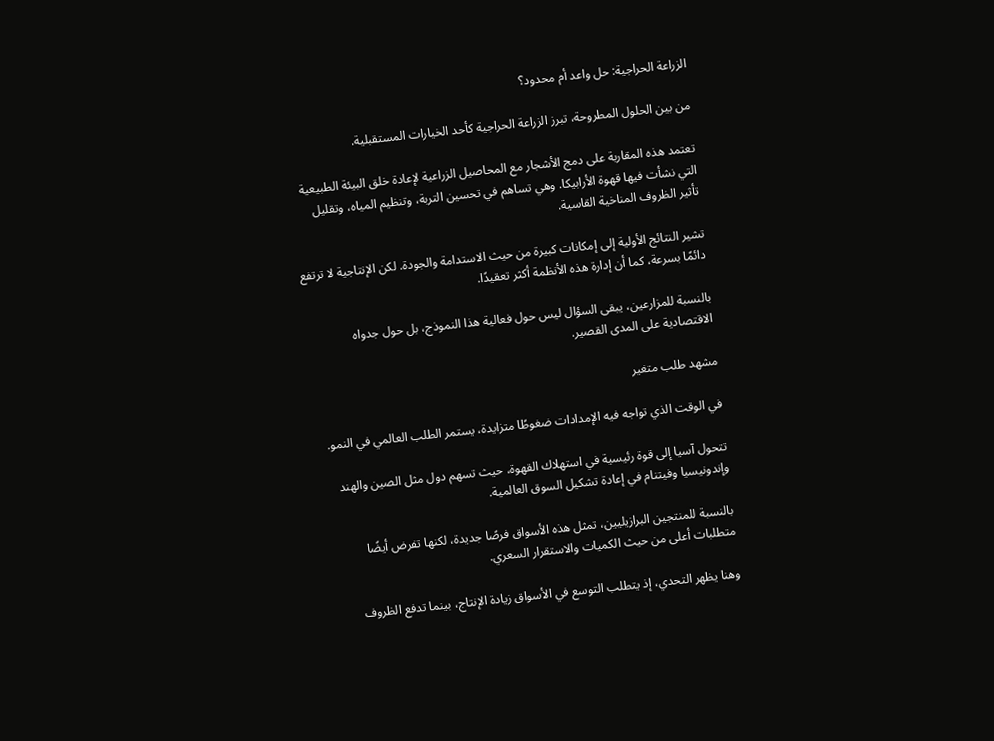الزراعة الحراجية: حل واعد أم محدود؟

من بين الحلول المطروحة، تبرز الزراعة الحراجية كأحد الخيارات المستقبلية.

تعتمد هذه المقاربة على دمج الأشجار مع المحاصيل الزراعية لإعادة خلق البيئة الطبيعية التي نشأت فيها قهوة الأرابيكا. وهي تساهم في تحسين التربة، وتنظيم المياه، وتقليل تأثير الظروف المناخية القاسية.

تشير النتائج الأولية إلى إمكانات كبيرة من حيث الاستدامة والجودة. لكن الإنتاجية لا ترتفع دائمًا بسرعة، كما أن إدارة هذه الأنظمة أكثر تعقيدًا.

بالنسبة للمزارعين، يبقى السؤال ليس حول فعالية هذا النموذج، بل حول جدواه الاقتصادية على المدى القصير.

مشهد طلب متغير

في الوقت الذي تواجه فيه الإمدادات ضغوطًا متزايدة، يستمر الطلب العالمي في النمو.

تتحول آسيا إلى قوة رئيسية في استهلاك القهوة، حيث تسهم دول مثل الصين والهند وإندونيسيا وفيتنام في إعادة تشكيل السوق العالمية.

بالنسبة للمنتجين البرازيليين، تمثل هذه الأسواق فرصًا جديدة، لكنها تفرض أيضًا متطلبات أعلى من حيث الكميات والاستقرار السعري.

وهنا يظهر التحدي، إذ يتطلب التوسع في الأسواق زيادة الإنتاج، بينما تدفع الظروف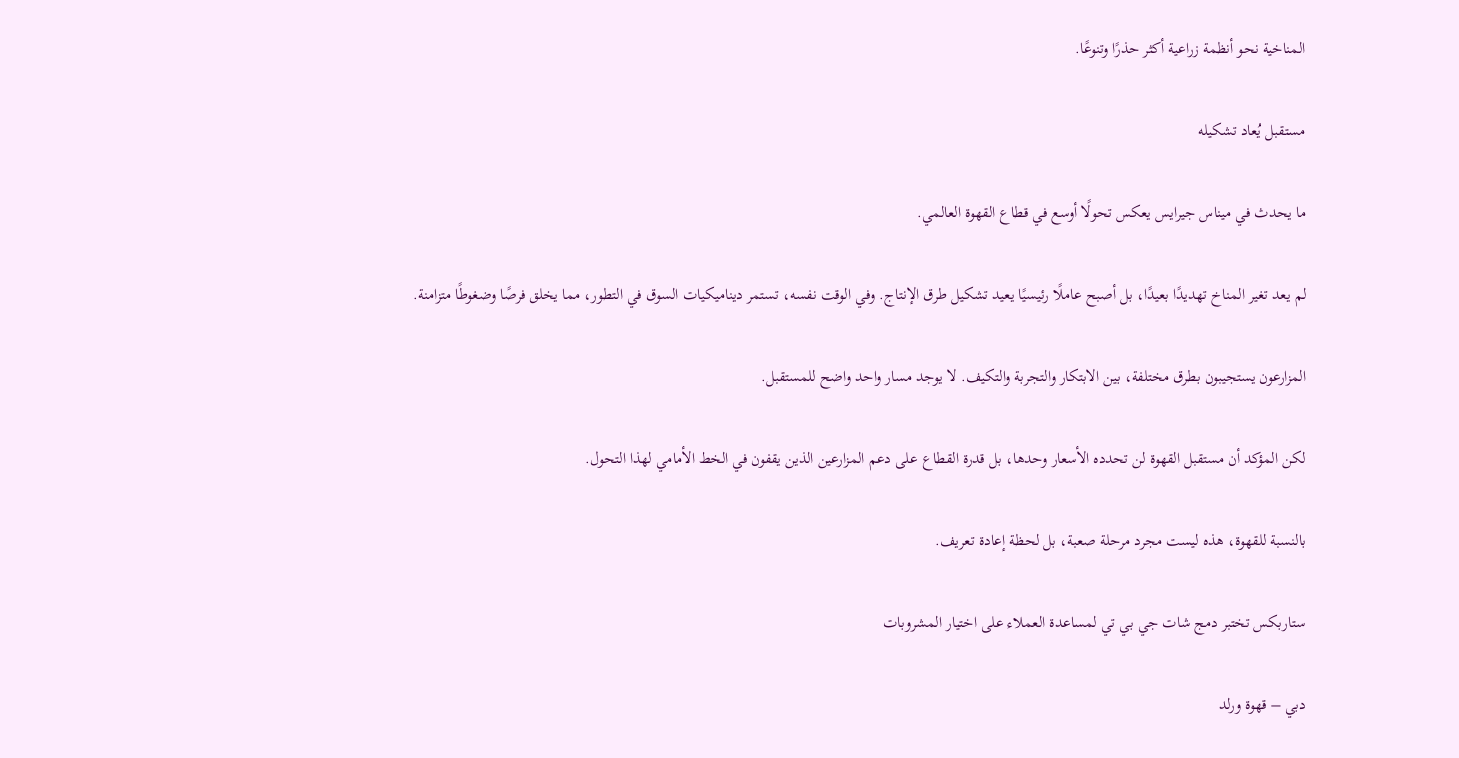المناخية نحو أنظمة زراعية أكثر حذرًا وتنوعًا.

مستقبل يُعاد تشكيله

ما يحدث في ميناس جيرايس يعكس تحولًا أوسع في قطاع القهوة العالمي.

لم يعد تغير المناخ تهديدًا بعيدًا، بل أصبح عاملًا رئيسيًا يعيد تشكيل طرق الإنتاج. وفي الوقت نفسه، تستمر ديناميكيات السوق في التطور، مما يخلق فرصًا وضغوطًا متزامنة.

المزارعون يستجيبون بطرق مختلفة، بين الابتكار والتجربة والتكيف. لا يوجد مسار واحد واضح للمستقبل.

لكن المؤكد أن مستقبل القهوة لن تحدده الأسعار وحدها، بل قدرة القطاع على دعم المزارعين الذين يقفون في الخط الأمامي لهذا التحول.

بالنسبة للقهوة، هذه ليست مجرد مرحلة صعبة، بل لحظة إعادة تعريف.

ستاربكس تختبر دمج شات جي بي تي لمساعدة العملاء على اختيار المشروبات

دبي – قهوة ورلد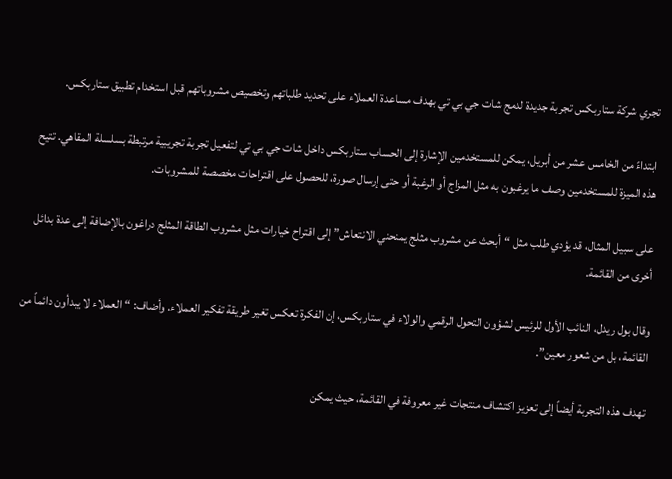تجري شركة ستاربكس تجربة جديدة لدمج شات جي بي تي بهدف مساعدة العملاء على تحديد طلباتهم وتخصيص مشروباتهم قبل استخدام تطبيق ستاربكس.

ابتداءً من الخامس عشر من أبريل، يمكن للمستخدمين الإشارة إلى الحساب ستاربكس داخل شات جي بي تي لتفعيل تجربة تجريبية مرتبطة بسلسلة المقاهي. تتيح هذه الميزة للمستخدمين وصف ما يرغبون به مثل المزاج أو الرغبة أو حتى إرسال صورة، للحصول على اقتراحات مخصصة للمشروبات.

على سبيل المثال، قد يؤدي طلب مثل “أبحث عن مشروب مثلج يمنحني الانتعاش” إلى اقتراح خيارات مثل مشروب الطاقة المثلج دراغون بالإضافة إلى عدة بدائل أخرى من القائمة.

وقال بول ريدل، النائب الأول للرئيس لشؤون التحول الرقمي والولاء في ستاربكس، إن الفكرة تعكس تغير طريقة تفكير العملاء. وأضاف: “العملاء لا يبدأون دائماً من القائمة، بل من شعور معين”.

تهدف هذه التجربة أيضاً إلى تعزيز اكتشاف منتجات غير معروفة في القائمة، حيث يمكن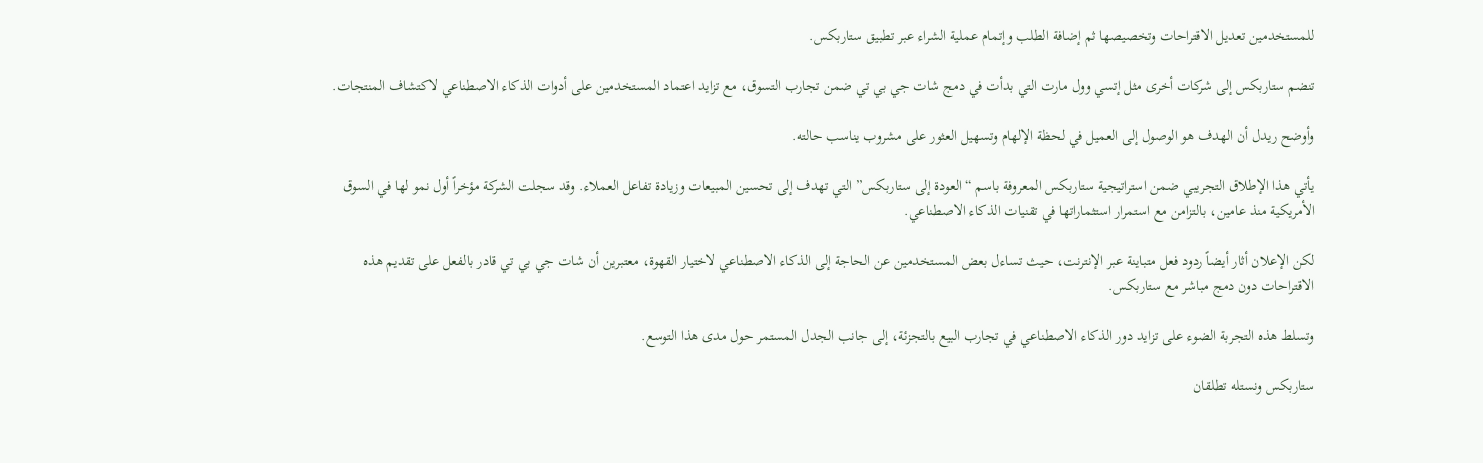للمستخدمين تعديل الاقتراحات وتخصيصها ثم إضافة الطلب وإتمام عملية الشراء عبر تطبيق ستاربكس.

تنضم ستاربكس إلى شركات أخرى مثل إتسي وول مارت التي بدأت في دمج شات جي بي تي ضمن تجارب التسوق، مع تزايد اعتماد المستخدمين على أدوات الذكاء الاصطناعي لاكتشاف المنتجات.

وأوضح ريدل أن الهدف هو الوصول إلى العميل في لحظة الإلهام وتسهيل العثور على مشروب يناسب حالته.

يأتي هذا الإطلاق التجريبي ضمن استراتيجية ستاربكس المعروفة باسم “العودة إلى ستاربكس” التي تهدف إلى تحسين المبيعات وزيادة تفاعل العملاء. وقد سجلت الشركة مؤخراً أول نمو لها في السوق الأمريكية منذ عامين، بالتزامن مع استمرار استثماراتها في تقنيات الذكاء الاصطناعي.

لكن الإعلان أثار أيضاً ردود فعل متباينة عبر الإنترنت، حيث تساءل بعض المستخدمين عن الحاجة إلى الذكاء الاصطناعي لاختيار القهوة، معتبرين أن شات جي بي تي قادر بالفعل على تقديم هذه الاقتراحات دون دمج مباشر مع ستاربكس.

وتسلط هذه التجربة الضوء على تزايد دور الذكاء الاصطناعي في تجارب البيع بالتجزئة، إلى جانب الجدل المستمر حول مدى هذا التوسع.

ستاربكس ونستله تطلقان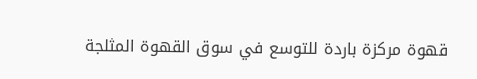قهوة مركزة باردة للتوسع في سوق القهوة المثلجة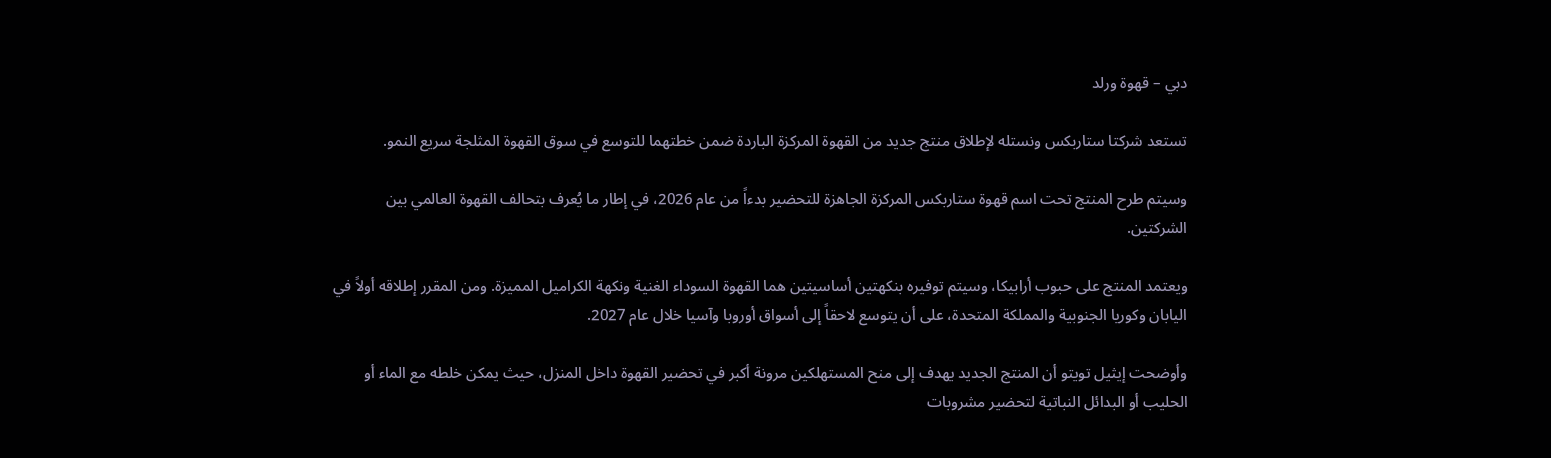دبي – قهوة ورلد

تستعد شركتا ستاربكس ونستله لإطلاق منتج جديد من القهوة المركزة الباردة ضمن خطتهما للتوسع في سوق القهوة المثلجة سريع النمو.

وسيتم طرح المنتج تحت اسم قهوة ستاربكس المركزة الجاهزة للتحضير بدءاً من عام 2026، في إطار ما يُعرف بتحالف القهوة العالمي بين الشركتين.

ويعتمد المنتج على حبوب أرابيكا، وسيتم توفيره بنكهتين أساسيتين هما القهوة السوداء الغنية ونكهة الكراميل المميزة. ومن المقرر إطلاقه أولاً في اليابان وكوريا الجنوبية والمملكة المتحدة، على أن يتوسع لاحقاً إلى أسواق أوروبا وآسيا خلال عام 2027.

وأوضحت إيثيل تويتو أن المنتج الجديد يهدف إلى منح المستهلكين مرونة أكبر في تحضير القهوة داخل المنزل، حيث يمكن خلطه مع الماء أو الحليب أو البدائل النباتية لتحضير مشروبات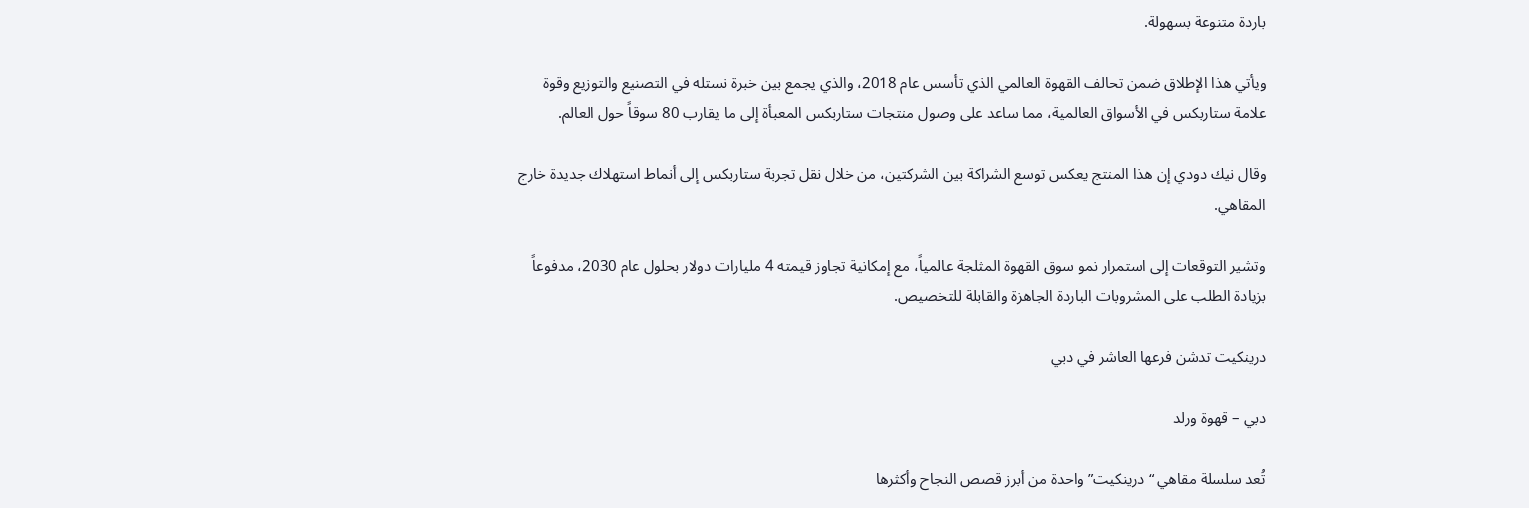باردة متنوعة بسهولة.

ويأتي هذا الإطلاق ضمن تحالف القهوة العالمي الذي تأسس عام 2018، والذي يجمع بين خبرة نستله في التصنيع والتوزيع وقوة علامة ستاربكس في الأسواق العالمية، مما ساعد على وصول منتجات ستاربكس المعبأة إلى ما يقارب 80 سوقاً حول العالم.

وقال نيك دودي إن هذا المنتج يعكس توسع الشراكة بين الشركتين، من خلال نقل تجربة ستاربكس إلى أنماط استهلاك جديدة خارج المقاهي.

وتشير التوقعات إلى استمرار نمو سوق القهوة المثلجة عالمياً، مع إمكانية تجاوز قيمته 4 مليارات دولار بحلول عام 2030، مدفوعاً بزيادة الطلب على المشروبات الباردة الجاهزة والقابلة للتخصيص.

درينكيت تدشن فرعها العاشر في دبي

دبي – قهوة ورلد

تُعد سلسلة مقاهي “درينكيت” واحدة من أبرز قصص النجاح وأكثرها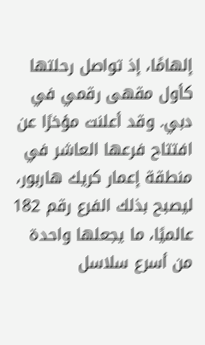إلهامًا، إذ تواصل رحلتها كأول مقهى رقمي في دبي. وقد أعلنت مؤخرًا عن افتتاح فرعها العاشر في منطقة إعمار كريك هاربور، ليصبح بذلك الفرع رقم 182 عالميًا، ما يجعلها واحدة من أسرع سلاسل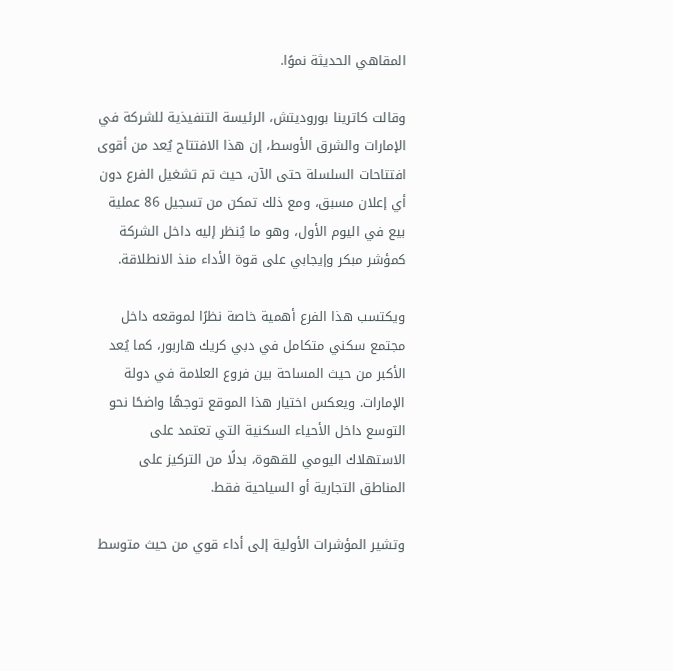المقاهي الحديثة نموًا.

وقالت كاترينا بوروديتش، الرئيسة التنفيذية للشركة في الإمارات والشرق الأوسط، إن هذا الافتتاح يُعد من أقوى افتتاحات السلسلة حتى الآن، حيث تم تشغيل الفرع دون أي إعلان مسبق، ومع ذلك تمكن من تسجيل 86 عملية بيع في اليوم الأول، وهو ما يُنظر إليه داخل الشركة كمؤشر مبكر وإيجابي على قوة الأداء منذ الانطلاقة.

ويكتسب هذا الفرع أهمية خاصة نظرًا لموقعه داخل مجتمع سكني متكامل في دبي كريك هاربور، كما يُعد الأكبر من حيث المساحة بين فروع العلامة في دولة الإمارات. ويعكس اختيار هذا الموقع توجهًا واضحًا نحو التوسع داخل الأحياء السكنية التي تعتمد على الاستهلاك اليومي للقهوة، بدلًا من التركيز على المناطق التجارية أو السياحية فقط.

وتشير المؤشرات الأولية إلى أداء قوي من حيث متوسط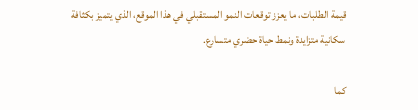قيمة الطلبات، ما يعزز توقعات النمو المستقبلي في هذا الموقع، الذي يتميز بكثافة سكانية متزايدة ونمط حياة حضري متسارع.

كما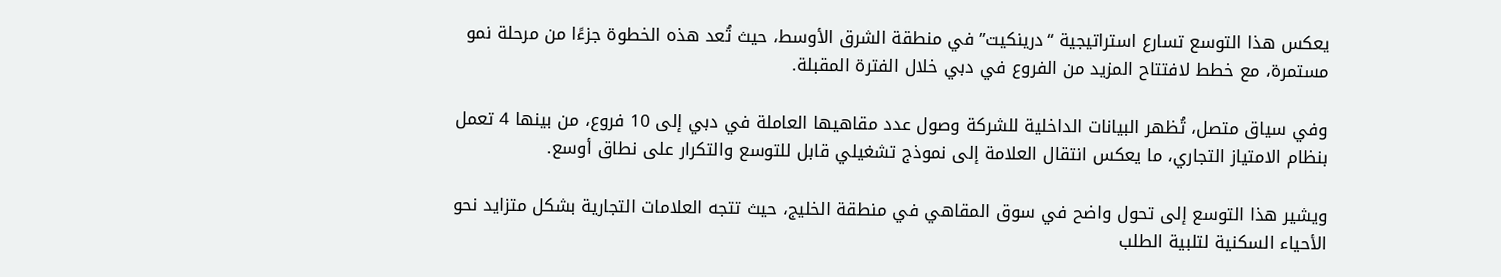يعكس هذا التوسع تسارع استراتيجية “درينكيت” في منطقة الشرق الأوسط، حيث تُعد هذه الخطوة جزءًا من مرحلة نمو مستمرة، مع خطط لافتتاح المزيد من الفروع في دبي خلال الفترة المقبلة.

وفي سياق متصل، تُظهر البيانات الداخلية للشركة وصول عدد مقاهيها العاملة في دبي إلى 10 فروع، من بينها 4 تعمل بنظام الامتياز التجاري، ما يعكس انتقال العلامة إلى نموذج تشغيلي قابل للتوسع والتكرار على نطاق أوسع.

ويشير هذا التوسع إلى تحول واضح في سوق المقاهي في منطقة الخليج، حيث تتجه العلامات التجارية بشكل متزايد نحو الأحياء السكنية لتلبية الطلب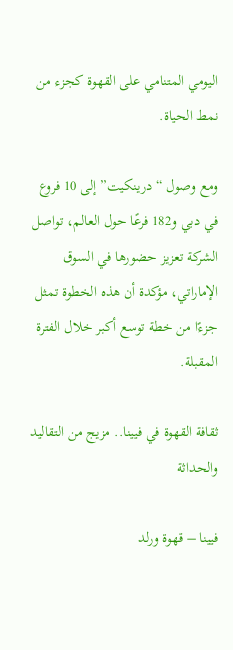اليومي المتنامي على القهوة كجزء من نمط الحياة.

ومع وصول “درينكيت” إلى 10 فروع في دبي و182 فرعًا حول العالم، تواصل الشركة تعزيز حضورها في السوق الإماراتي، مؤكدة أن هذه الخطوة تمثل جزءًا من خطة توسع أكبر خلال الفترة المقبلة.

ثقافة القهوة في فيينا.. مزيج من التقاليد والحداثة

فيينا – قهوة ورلد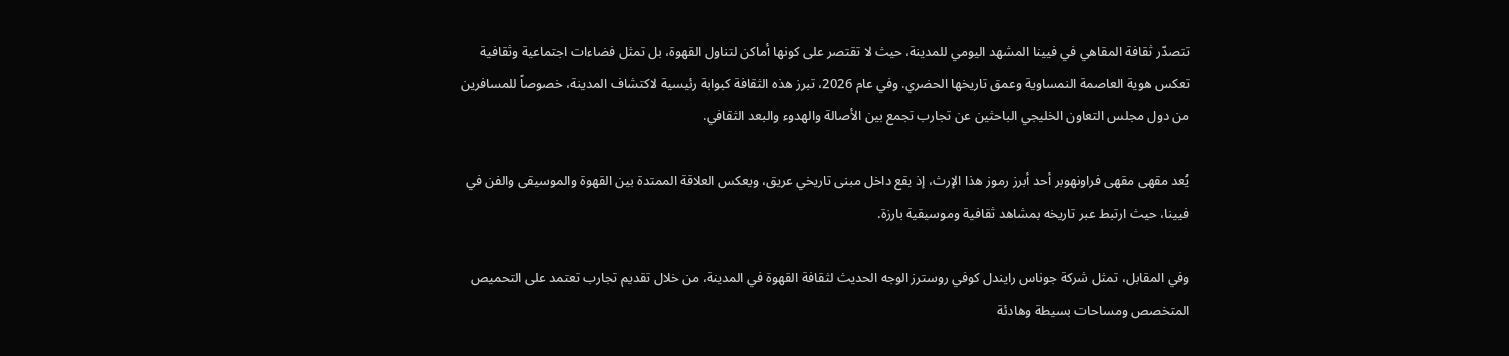تتصدّر ثقافة المقاهي في فيينا المشهد اليومي للمدينة، حيث لا تقتصر على كونها أماكن لتناول القهوة، بل تمثل فضاءات اجتماعية وثقافية تعكس هوية العاصمة النمساوية وعمق تاريخها الحضري. وفي عام 2026، تبرز هذه الثقافة كبوابة رئيسية لاكتشاف المدينة، خصوصاً للمسافرين من دول مجلس التعاون الخليجي الباحثين عن تجارب تجمع بين الأصالة والهدوء والبعد الثقافي.

يُعد مقهى مقهى فراونهوبر أحد أبرز رموز هذا الإرث، إذ يقع داخل مبنى تاريخي عريق، ويعكس العلاقة الممتدة بين القهوة والموسيقى والفن في فيينا، حيث ارتبط عبر تاريخه بمشاهد ثقافية وموسيقية بارزة.

وفي المقابل، تمثل شركة جوناس رايندل كوفي روسترز الوجه الحديث لثقافة القهوة في المدينة، من خلال تقديم تجارب تعتمد على التحميص المتخصص ومساحات بسيطة وهادئة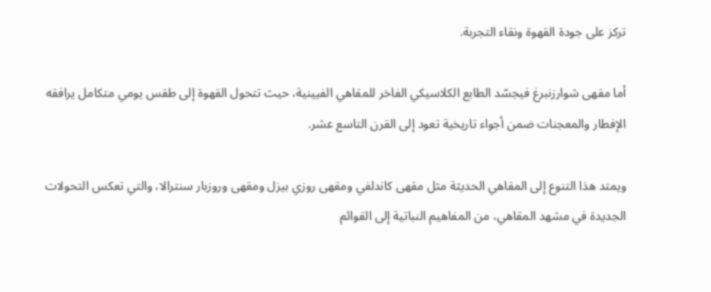تركز على جودة القهوة ونقاء التجربة.

أما مقهى شوارزنبرغ فيجسّد الطابع الكلاسيكي الفاخر للمقاهي الفيينية، حيث تتحول القهوة إلى طقس يومي متكامل يرافقه الإفطار والمعجنات ضمن أجواء تاريخية تعود إلى القرن التاسع عشر.

ويمتد هذا التنوع إلى المقاهي الحديثة مثل مقهى كاندلفي ومقهى روزي بيزل ومقهى وروزبار سنترالا، والتي تعكس التحولات الجديدة في مشهد المقاهي، من المفاهيم النباتية إلى القوائم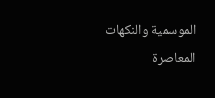الموسمية والنكهات المعاصرة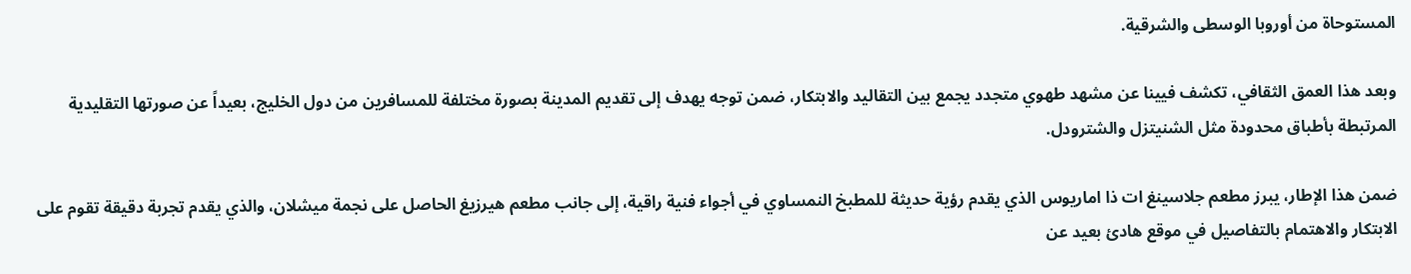المستوحاة من أوروبا الوسطى والشرقية.

وبعد هذا العمق الثقافي، تكشف فيينا عن مشهد طهوي متجدد يجمع بين التقاليد والابتكار، ضمن توجه يهدف إلى تقديم المدينة بصورة مختلفة للمسافرين من دول الخليج، بعيداً عن صورتها التقليدية المرتبطة بأطباق محدودة مثل الشنيتزل والشترودل.

ضمن هذا الإطار، يبرز مطعم جلاسينغ ات ذا اماريوس الذي يقدم رؤية حديثة للمطبخ النمساوي في أجواء فنية راقية، إلى جانب مطعم هيرزيغ الحاصل على نجمة ميشلان، والذي يقدم تجربة دقيقة تقوم على الابتكار والاهتمام بالتفاصيل في موقع هادئ بعيد عن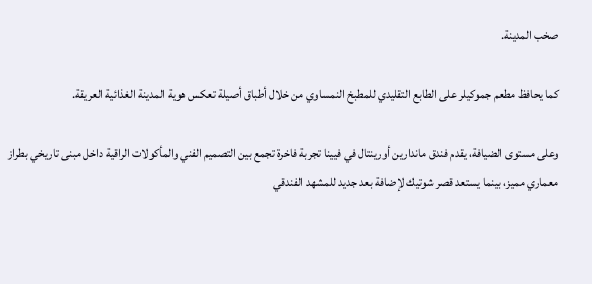صخب المدينة.

كما يحافظ مطعم جموكيلر على الطابع التقليدي للمطبخ النمساوي من خلال أطباق أصيلة تعكس هوية المدينة الغذائية العريقة.

وعلى مستوى الضيافة، يقدم فندق ماندارين أورينتال في فيينا تجربة فاخرة تجمع بين التصميم الفني والمأكولات الراقية داخل مبنى تاريخي بطراز معماري مميز، بينما يستعد قصر شوتيك لإضافة بعد جديد للمشهد الفندقي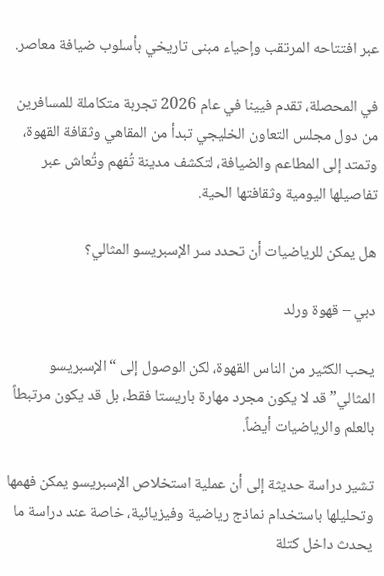عبر افتتاحه المرتقب وإحياء مبنى تاريخي بأسلوب ضيافة معاصر.

في المحصلة، تقدم فيينا في عام 2026 تجربة متكاملة للمسافرين من دول مجلس التعاون الخليجي تبدأ من المقاهي وثقافة القهوة، وتمتد إلى المطاعم والضيافة، لتكشف مدينة تُفهم وتُعاش عبر تفاصيلها اليومية وثقافتها الحية.

هل يمكن للرياضيات أن تحدد سر الإسبريسو المثالي؟

دبي – قهوة ورلد

يحب الكثير من الناس القهوة، لكن الوصول إلى “الإسبريسو المثالي” قد لا يكون مجرد مهارة باريستا فقط، بل قد يكون مرتبطاً بالعلم والرياضيات أيضاً.

تشير دراسة حديثة إلى أن عملية استخلاص الإسبريسو يمكن فهمها وتحليلها باستخدام نماذج رياضية وفيزيائية، خاصة عند دراسة ما يحدث داخل كتلة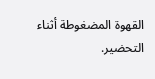القهوة المضغوطة أثناء التحضير.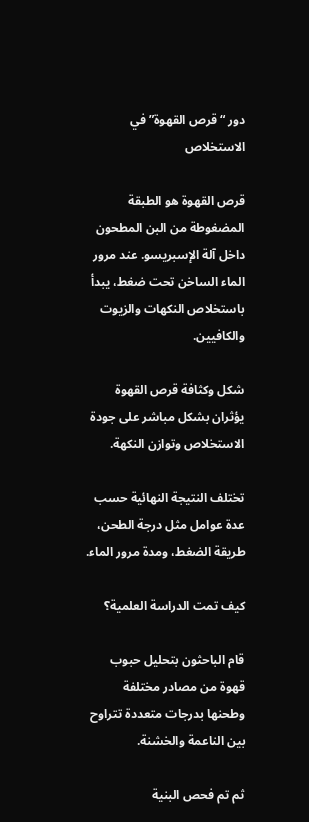دور “قرص القهوة” في الاستخلاص

قرص القهوة هو الطبقة المضغوطة من البن المطحون داخل آلة الإسبريسو. عند مرور الماء الساخن تحت ضغط، يبدأ باستخلاص النكهات والزيوت والكافيين.

شكل وكثافة قرص القهوة يؤثران بشكل مباشر على جودة الاستخلاص وتوازن النكهة.

تختلف النتيجة النهائية حسب عدة عوامل مثل درجة الطحن، طريقة الضغط، ومدة مرور الماء.

كيف تمت الدراسة العلمية؟

قام الباحثون بتحليل حبوب قهوة من مصادر مختلفة وطحنها بدرجات متعددة تتراوح بين الناعمة والخشنة.

ثم تم فحص البنية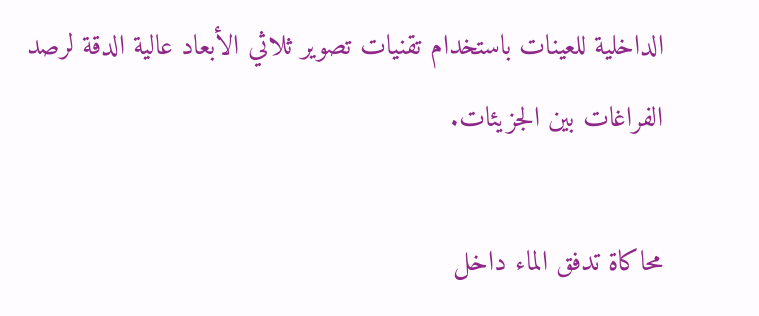الداخلية للعينات باستخدام تقنيات تصوير ثلاثي الأبعاد عالية الدقة لرصد الفراغات بين الجزيئات.

محاكاة تدفق الماء داخل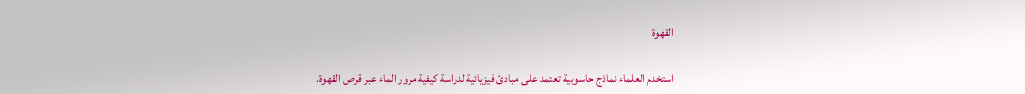القهوة

استخدم العلماء نماذج حاسوبية تعتمد على مبادئ فيزيائية لدراسة كيفية مرور الماء عبر قرص القهوة.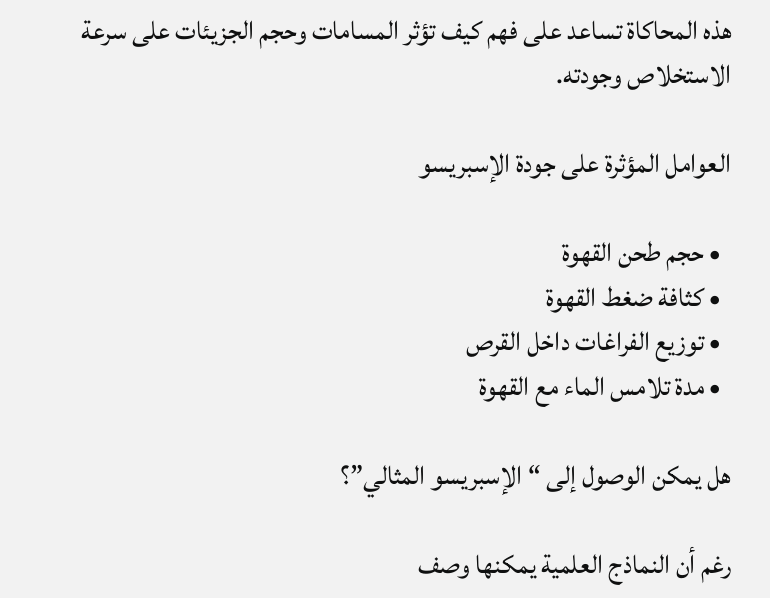هذه المحاكاة تساعد على فهم كيف تؤثر المسامات وحجم الجزيئات على سرعة الاستخلاص وجودته.

العوامل المؤثرة على جودة الإسبريسو

  • حجم طحن القهوة
  • كثافة ضغط القهوة
  • توزيع الفراغات داخل القرص
  • مدة تلامس الماء مع القهوة

هل يمكن الوصول إلى “الإسبريسو المثالي”؟

رغم أن النماذج العلمية يمكنها وصف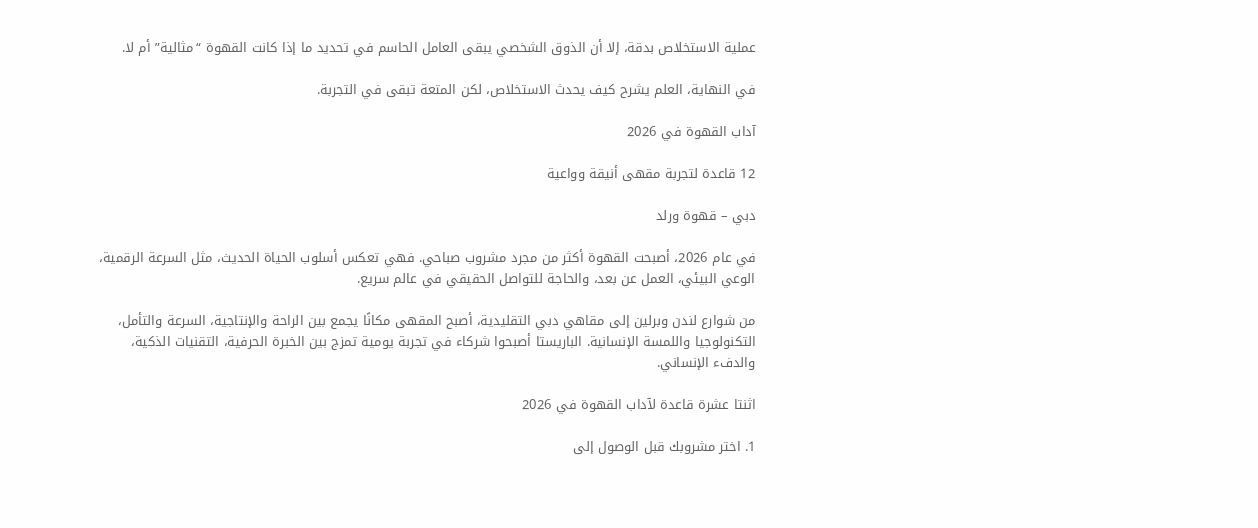عملية الاستخلاص بدقة، إلا أن الذوق الشخصي يبقى العامل الحاسم في تحديد ما إذا كانت القهوة “مثالية” أم لا.

في النهاية، العلم يشرح كيف يحدث الاستخلاص، لكن المتعة تبقى في التجربة.

آداب القهوة في 2026

12 قاعدة لتجربة مقهى أنيقة وواعية

دبي – قهوة ورلد

في عام 2026، أصبحت القهوة أكثر من مجرد مشروب صباحي. فهي تعكس أسلوب الحياة الحديث، مثل السرعة الرقمية، الوعي البيئي، العمل عن بعد، والحاجة للتواصل الحقيقي في عالم سريع.

من شوارع لندن وبرلين إلى مقاهي دبي التقليدية، أصبح المقهى مكانًا يجمع بين الراحة والإنتاجية، السرعة والتأمل، التكنولوجيا واللمسة الإنسانية. الباريستا أصبحوا شركاء في تجربة يومية تمزج بين الخبرة الحرفية، التقنيات الذكية، والدفء الإنساني.

اثنتا عشرة قاعدة لآداب القهوة في 2026

1. اختر مشروبك قبل الوصول إلى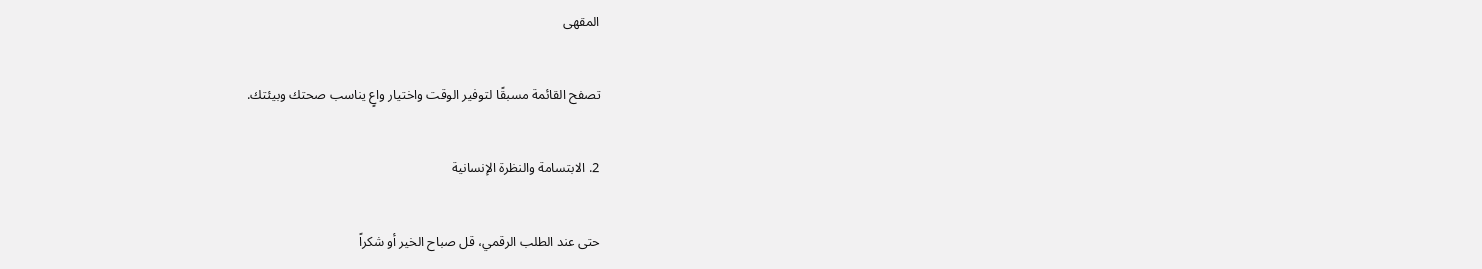المقهى

تصفح القائمة مسبقًا لتوفير الوقت واختيار واعٍ يناسب صحتك وبيئتك.

2. الابتسامة والنظرة الإنسانية

حتى عند الطلب الرقمي، قل صباح الخير أو شكراً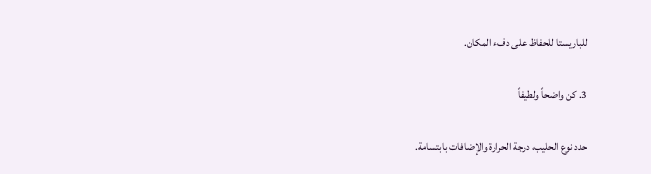للباريستا للحفاظ على دفء المكان.

3. كن واضحاً ولطيفاً

حدد نوع الحليب، درجة الحرارة والإضافات بابتسامة.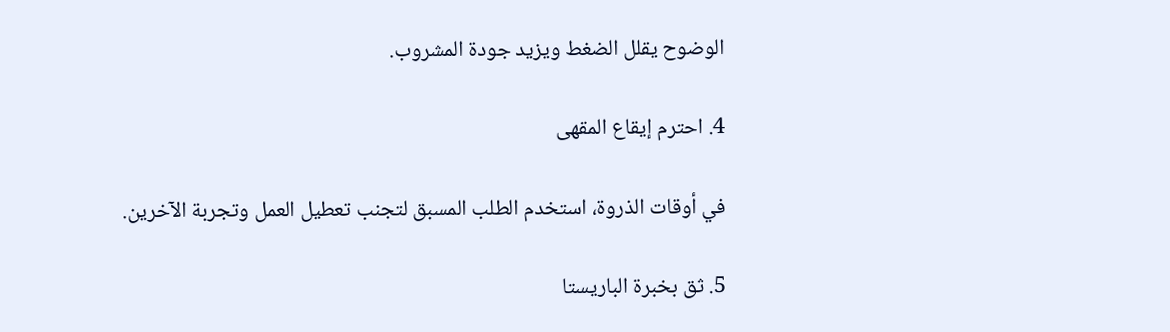الوضوح يقلل الضغط ويزيد جودة المشروب.

4. احترم إيقاع المقهى

في أوقات الذروة، استخدم الطلب المسبق لتجنب تعطيل العمل وتجربة الآخرين.

5. ثق بخبرة الباريستا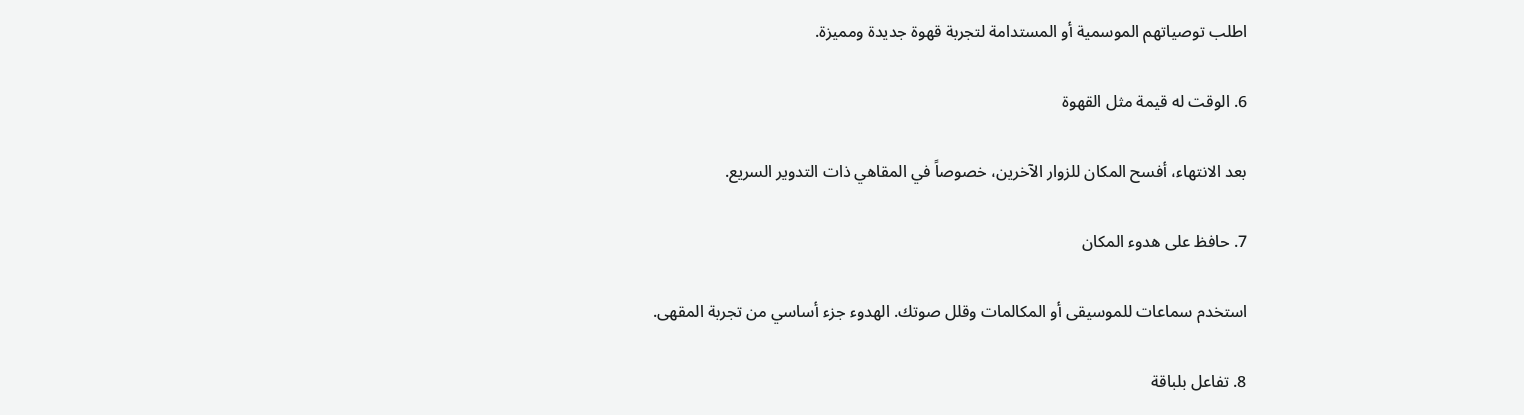اطلب توصياتهم الموسمية أو المستدامة لتجربة قهوة جديدة ومميزة.

6. الوقت له قيمة مثل القهوة

بعد الانتهاء، أفسح المكان للزوار الآخرين، خصوصاً في المقاهي ذات التدوير السريع.

7. حافظ على هدوء المكان

استخدم سماعات للموسيقى أو المكالمات وقلل صوتك. الهدوء جزء أساسي من تجربة المقهى.

8. تفاعل بلباقة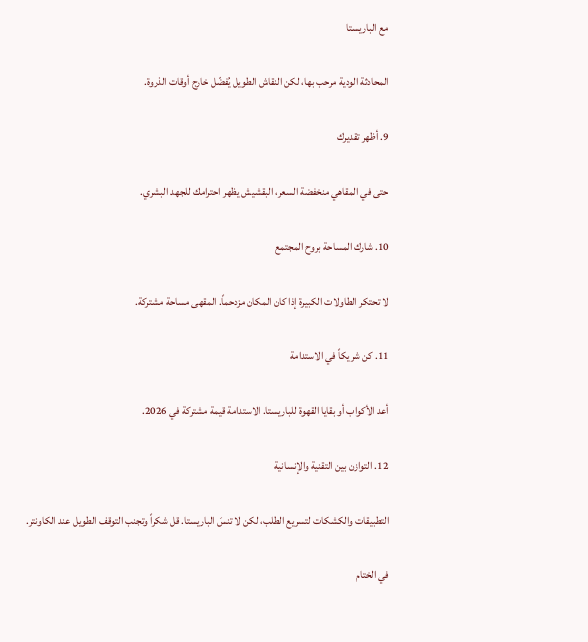مع الباريستا

المحادثة الودية مرحب بها، لكن النقاش الطويل يُفضّل خارج أوقات الذروة.

9. أظهر تقديرك

حتى في المقاهي منخفضة السعر، البقشيش يظهر احترامك للجهد البشري.

10. شارك المساحة بروح المجتمع

لا تحتكر الطاولات الكبيرة إذا كان المكان مزدحماً. المقهى مساحة مشتركة.

11. كن شريكاً في الاستدامة

أعد الأكواب أو بقايا القهوة للباريستا. الاستدامة قيمة مشتركة في 2026.

12. التوازن بين التقنية والإنسانية

التطبيقات والكشكات لتسريع الطلب، لكن لا تنسَ الباريستا. قل شكراً وتجنب التوقف الطويل عند الكاونتر.

في الختام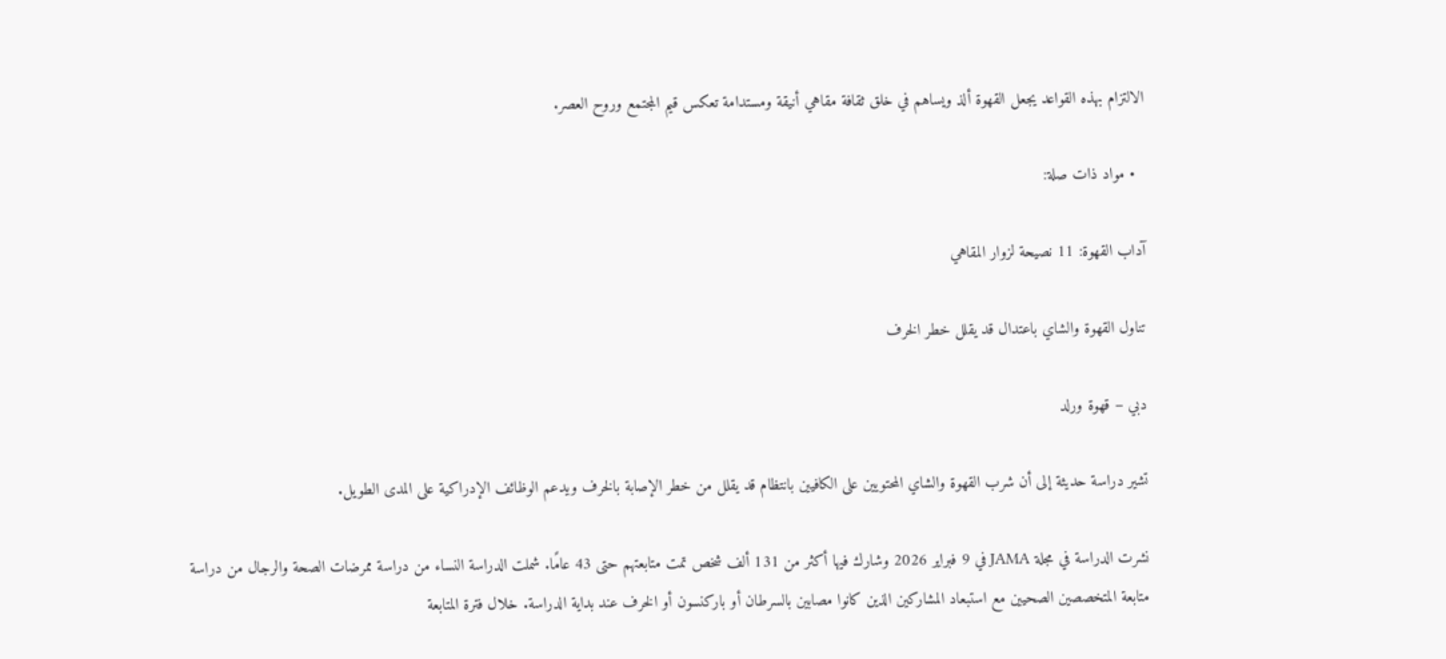الالتزام بهذه القواعد يجعل القهوة ألذ ويساهم في خلق ثقافة مقاهي أنيقة ومستدامة تعكس قيم المجتمع وروح العصر.

  • مواد ذات صلة:

آداب القهوة: 11 نصيحة لزوار المقاهي

تناول القهوة والشاي باعتدال قد يقلل خطر الخرف

دبي – قهوة ورلد

تشير دراسة حديثة إلى أن شرب القهوة والشاي المحتويين على الكافيين بانتظام قد يقلل من خطر الإصابة بالخرف ويدعم الوظائف الإدراكية على المدى الطويل.

نشرت الدراسة في مجلة JAMA في 9 فبراير 2026 وشارك فيها أكثر من 131 ألف شخص تمت متابعتهم حتى 43 عامًا. شملت الدراسة النساء من دراسة ممرضات الصحة والرجال من دراسة متابعة المتخصصين الصحيين مع استبعاد المشاركين الذين كانوا مصابين بالسرطان أو باركنسون أو الخرف عند بداية الدراسة. خلال فترة المتابعة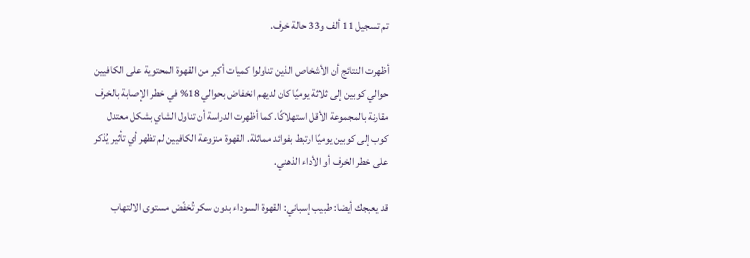تم تسجيل 11 ألف و33 حالة خرف.

أظهرت النتائج أن الأشخاص الذين تناولوا كميات أكبر من القهوة المحتوية على الكافيين حوالي كوبين إلى ثلاثة يوميًا كان لديهم انخفاض بحوالي 18% في خطر الإصابة بالخرف مقارنة بالمجموعة الأقل استهلاكًا. كما أظهرت الدراسة أن تناول الشاي بشكل معتدل كوب إلى كوبين يوميًا ارتبط بفوائد مماثلة. القهوة منزوعة الكافيين لم تظهر أي تأثير يُذكر على خطر الخرف أو الأداء الذهني.

قد يعبجك أيضا: طبيب إسباني: القهوة السوداء بدون سكر تُخفّض مستوى الالتهاب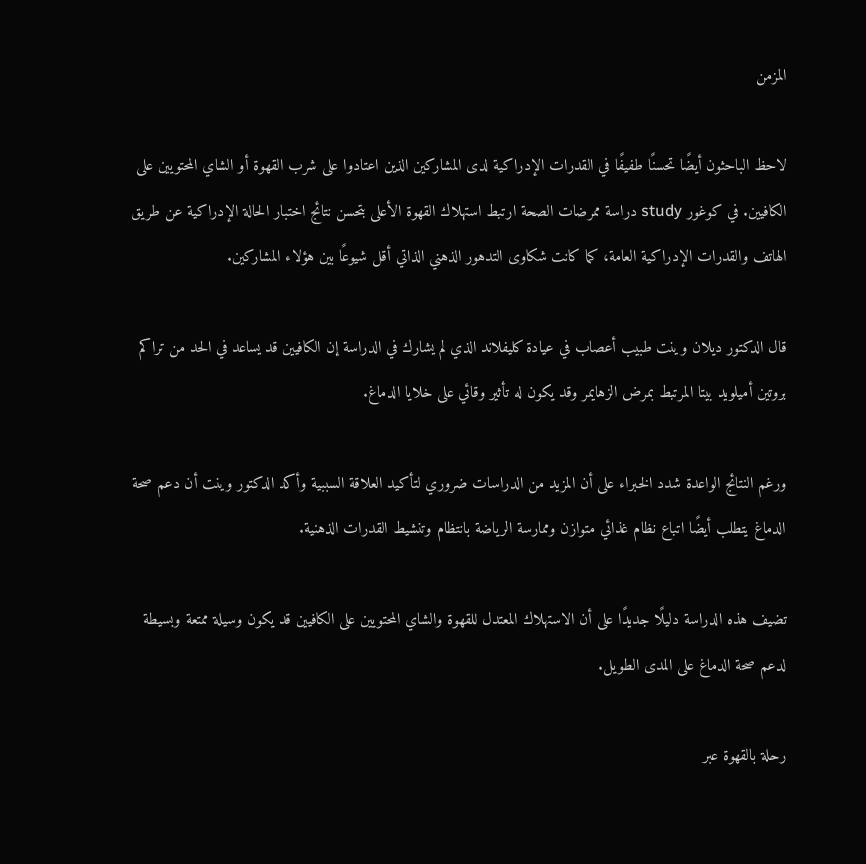المزمن

لاحظ الباحثون أيضًا تحسنًا طفيفًا في القدرات الإدراكية لدى المشاركين الذين اعتادوا على شرب القهوة أو الشاي المحتويين على الكافيين. في كوغور study دراسة ممرضات الصحة ارتبط استهلاك القهوة الأعلى بتحسن نتائج اختبار الحالة الإدراكية عن طريق الهاتف والقدرات الإدراكية العامة، كما كانت شكاوى التدهور الذهني الذاتي أقل شيوعًا بين هؤلاء المشاركين.

قال الدكتور ديلان وينت طبيب أعصاب في عيادة كليفلاند الذي لم يشارك في الدراسة إن الكافيين قد يساعد في الحد من تراكم بروتين أميلويد بيتا المرتبط بمرض الزهايمر وقد يكون له تأثير وقائي على خلايا الدماغ.

ورغم النتائج الواعدة شدد الخبراء على أن المزيد من الدراسات ضروري لتأكيد العلاقة السببية وأكد الدكتور وينت أن دعم صحة الدماغ يتطلب أيضًا اتباع نظام غذائي متوازن وممارسة الرياضة بانتظام وتنشيط القدرات الذهنية.

تضيف هذه الدراسة دليلًا جديدًا على أن الاستهلاك المعتدل للقهوة والشاي المحتويين على الكافيين قد يكون وسيلة ممتعة وبسيطة لدعم صحة الدماغ على المدى الطويل.

رحلة بالقهوة عبر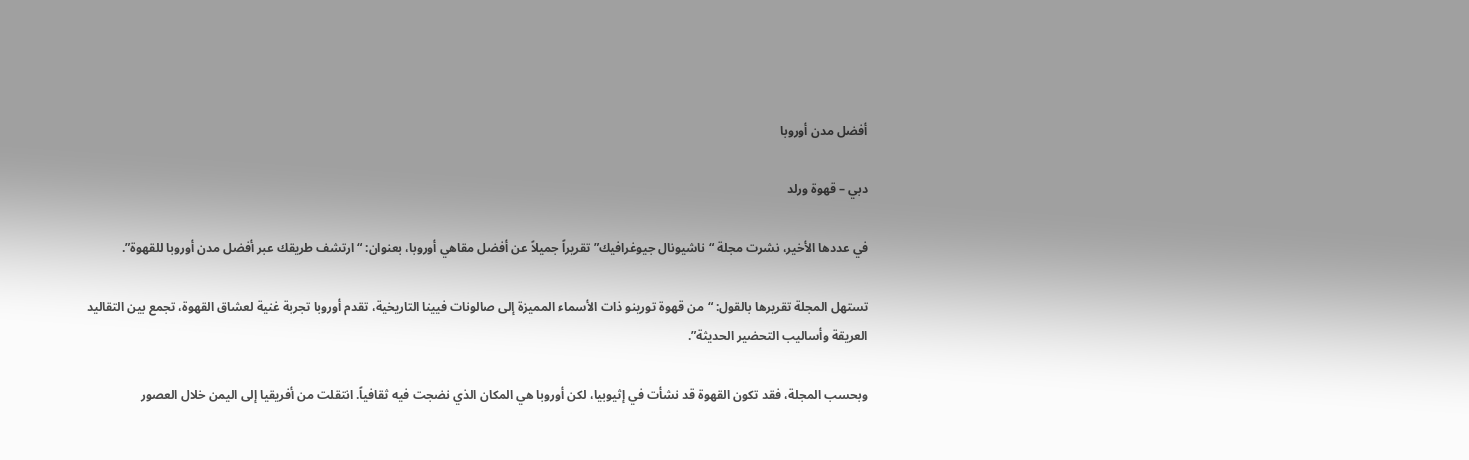أفضل مدن أوروبا

دبي – قهوة ورلد

في عددها الأخير، نشرت مجلة “ناشيونال جيوغرافيك” تقريراً جميلاً عن أفضل مقاهي أوروبا، بعنوان: “ارتشف طريقك عبر أفضل مدن أوروبا للقهوة”.

تستهل المجلة تقريرها بالقول: “من قهوة تورينو ذات الأسماء المميزة إلى صالونات فيينا التاريخية، تقدم أوروبا تجربة غنية لعشاق القهوة، تجمع بين التقاليد العريقة وأساليب التحضير الحديثة”.

وبحسب المجلة، فقد تكون القهوة قد نشأت في إثيوبيا، لكن أوروبا هي المكان الذي نضجت فيه ثقافياً. انتقلت من أفريقيا إلى اليمن خلال العصور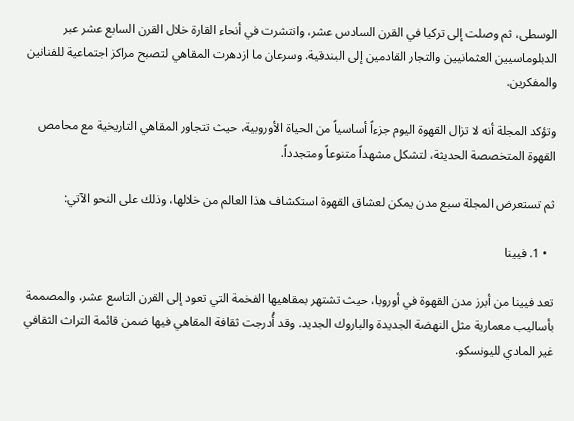الوسطى، ثم وصلت إلى تركيا في القرن السادس عشر، وانتشرت في أنحاء القارة خلال القرن السابع عشر عبر الدبلوماسيين العثمانيين والتجار القادمين إلى البندقية. وسرعان ما ازدهرت المقاهي لتصبح مراكز اجتماعية للفنانين والمفكرين.

وتؤكد المجلة أنه لا تزال القهوة اليوم جزءاً أساسياً من الحياة الأوروبية، حيث تتجاور المقاهي التاريخية مع محامص القهوة المتخصصة الحديثة، لتشكل مشهداً متنوعاً ومتجدداً.

ثم تستعرض المجلة سبع مدن يمكن لعشاق القهوة استكشاف هذا العالم من خلالها، وذلك على النحو الآتي:

  • 1. فيينا

تعد فيينا من أبرز مدن القهوة في أوروبا، حيث تشتهر بمقاهيها الفخمة التي تعود إلى القرن التاسع عشر، والمصممة بأساليب معمارية مثل النهضة الجديدة والباروك الجديد. وقد أُدرجت ثقافة المقاهي فيها ضمن قائمة التراث الثقافي غير المادي لليونسكو.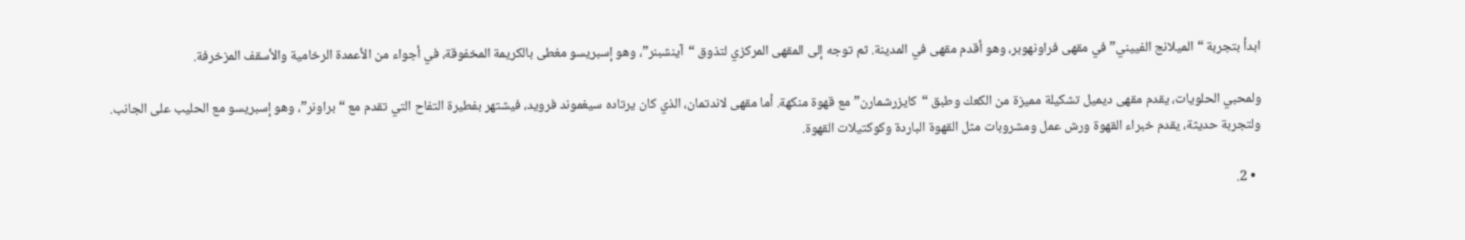ابدأ بتجربة “الميلانج الفييني” في مقهى فراونهوبر، وهو أقدم مقهى في المدينة. ثم توجه إلى المقهى المركزي لتذوق “آينشبنر”، وهو إسبريسو مغطى بالكريمة المخفوقة، في أجواء من الأعمدة الرخامية والأسقف المزخرفة.

ولمحبي الحلويات، يقدم مقهى ديميل تشكيلة مميزة من الكعك وطبق “كايزرشمارن” مع قهوة منكهة. أما مقهى لاندتمان، الذي كان يرتاده سيغموند فرويد، فيشتهر بفطيرة التفاح التي تقدم مع “براونر”، وهو إسبريسو مع الحليب على الجانب. ولتجربة حديثة، يقدم خبراء القهوة ورش عمل ومشروبات مثل القهوة الباردة وكوكتيلات القهوة.

  • 2.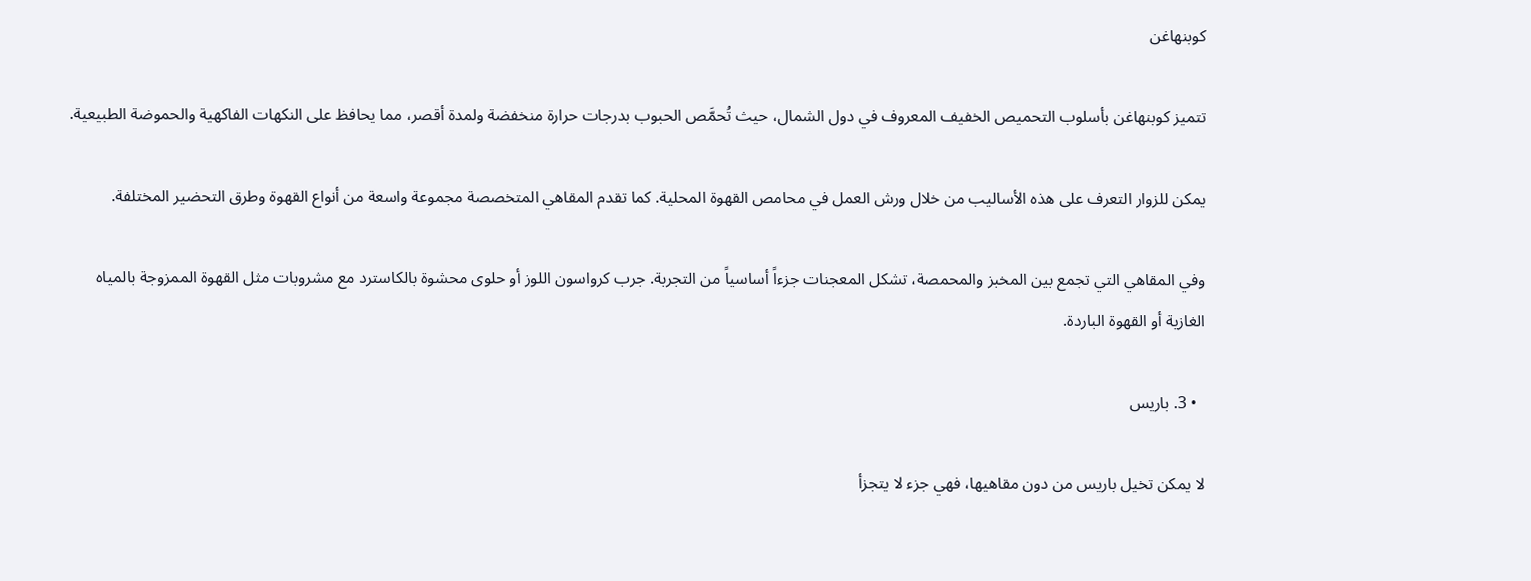كوبنهاغن

تتميز كوبنهاغن بأسلوب التحميص الخفيف المعروف في دول الشمال، حيث تُحمَّص الحبوب بدرجات حرارة منخفضة ولمدة أقصر، مما يحافظ على النكهات الفاكهية والحموضة الطبيعية.

يمكن للزوار التعرف على هذه الأساليب من خلال ورش العمل في محامص القهوة المحلية. كما تقدم المقاهي المتخصصة مجموعة واسعة من أنواع القهوة وطرق التحضير المختلفة.

وفي المقاهي التي تجمع بين المخبز والمحمصة، تشكل المعجنات جزءاً أساسياً من التجربة. جرب كرواسون اللوز أو حلوى محشوة بالكاسترد مع مشروبات مثل القهوة الممزوجة بالمياه الغازية أو القهوة الباردة.

  • 3. باريس

لا يمكن تخيل باريس من دون مقاهيها، فهي جزء لا يتجزأ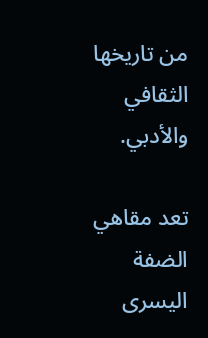من تاريخها الثقافي والأدبي.

تعد مقاهي الضفة اليسرى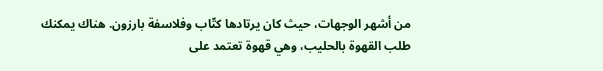من أشهر الوجهات، حيث كان يرتادها كتّاب وفلاسفة بارزون. هناك يمكنك طلب القهوة بالحليب، وهي قهوة تعتمد على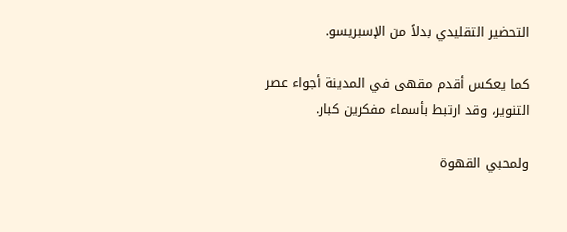التحضير التقليدي بدلاً من الإسبريسو.

كما يعكس أقدم مقهى في المدينة أجواء عصر التنوير، وقد ارتبط بأسماء مفكرين كبار.

ولمحبي القهوة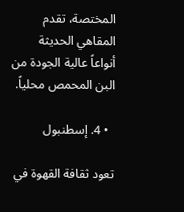المختصة، تقدم المقاهي الحديثة أنواعاً عالية الجودة من البن المحمص محلياً.

  • 4. إسطنبول

تعود ثقافة القهوة في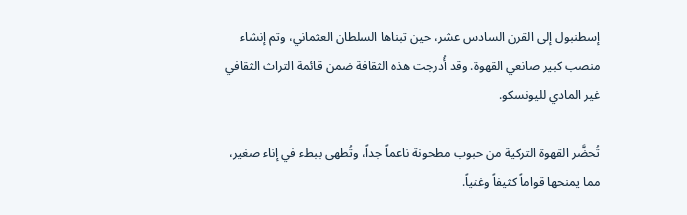إسطنبول إلى القرن السادس عشر، حين تبناها السلطان العثماني، وتم إنشاء منصب كبير صانعي القهوة. وقد أُدرجت هذه الثقافة ضمن قائمة التراث الثقافي غير المادي لليونسكو.

تُحضَّر القهوة التركية من حبوب مطحونة ناعماً جداً، وتُطهى ببطء في إناء صغير، مما يمنحها قواماً كثيفاً وغنياً.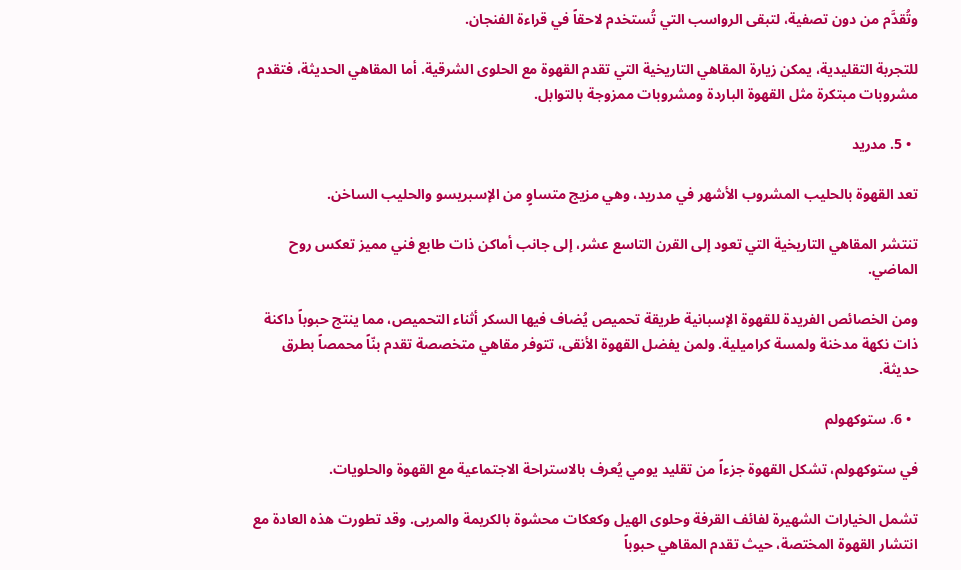وتُقدَّم من دون تصفية، لتبقى الرواسب التي تُستخدم لاحقاً في قراءة الفنجان.

للتجربة التقليدية، يمكن زيارة المقاهي التاريخية التي تقدم القهوة مع الحلوى الشرقية. أما المقاهي الحديثة، فتقدم مشروبات مبتكرة مثل القهوة الباردة ومشروبات ممزوجة بالتوابل.

  • 5. مدريد

تعد القهوة بالحليب المشروب الأشهر في مدريد، وهي مزيج متساوٍ من الإسبريسو والحليب الساخن.

تنتشر المقاهي التاريخية التي تعود إلى القرن التاسع عشر، إلى جانب أماكن ذات طابع فني مميز تعكس روح الماضي.

ومن الخصائص الفريدة للقهوة الإسبانية طريقة تحميص يُضاف فيها السكر أثناء التحميص، مما ينتج حبوباً داكنة ذات نكهة مدخنة ولمسة كراميلية. ولمن يفضل القهوة الأنقى، تتوفر مقاهي متخصصة تقدم بنّاً محمصاً بطرق حديثة.

  • 6. ستوكهولم

في ستوكهولم، تشكل القهوة جزءاً من تقليد يومي يُعرف بالاستراحة الاجتماعية مع القهوة والحلويات.

تشمل الخيارات الشهيرة لفائف القرفة وحلوى الهيل وكعكات محشوة بالكريمة والمربى. وقد تطورت هذه العادة مع انتشار القهوة المختصة، حيث تقدم المقاهي حبوباً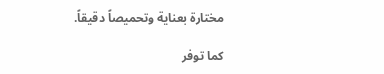مختارة بعناية وتحميصاً دقيقاً.

كما توفر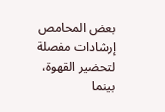بعض المحامص إرشادات مفصلة لتحضير القهوة، بينما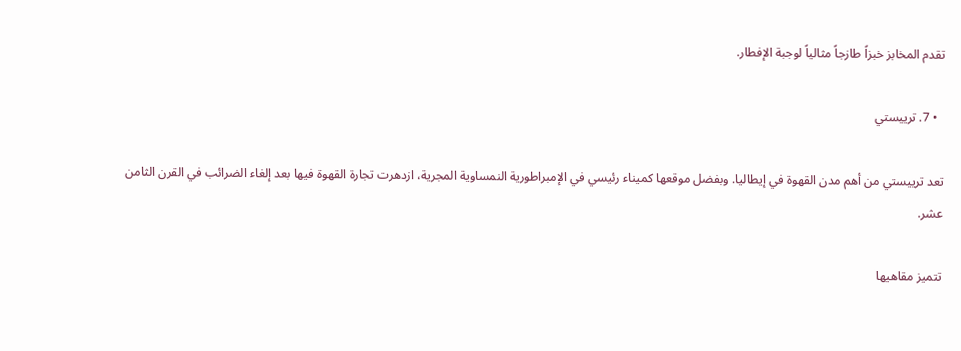تقدم المخابز خبزاً طازجاً مثالياً لوجبة الإفطار.

  • 7. ترييستي

تعد ترييستي من أهم مدن القهوة في إيطاليا. وبفضل موقعها كميناء رئيسي في الإمبراطورية النمساوية المجرية، ازدهرت تجارة القهوة فيها بعد إلغاء الضرائب في القرن الثامن عشر.

تتميز مقاهيها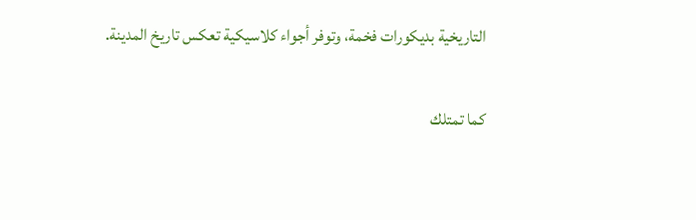التاريخية بديكورات فخمة، وتوفر أجواء كلاسيكية تعكس تاريخ المدينة.

كما تمتلك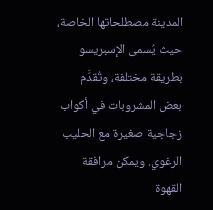المدينة مصطلحاتها الخاصة، حيث يُسمى الإسبريسو بطريقة مختلفة، وتُقدَّم بعض المشروبات في أكواب زجاجية صغيرة مع الحليب الرغوي. ويمكن مرافقة القهوة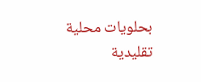بحلويات محلية تقليدية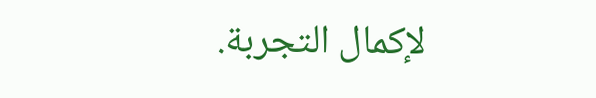لإكمال التجربة.